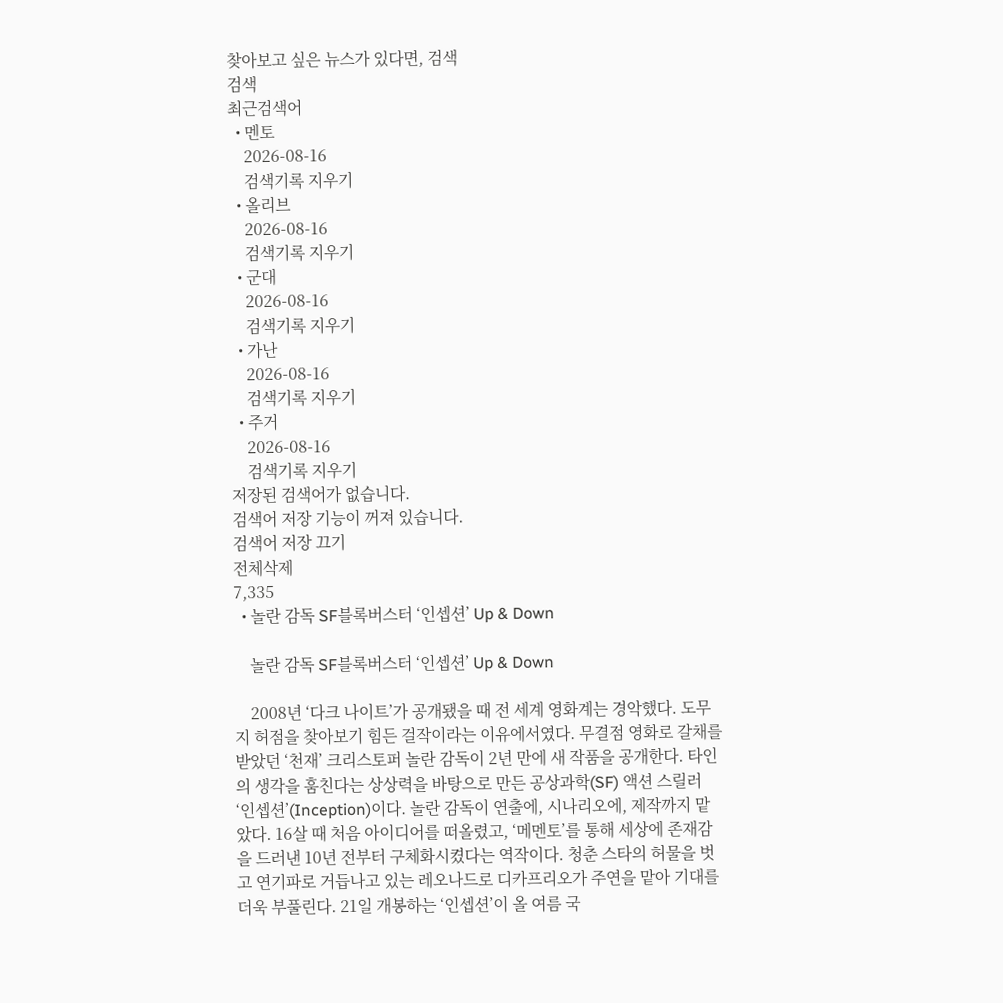찾아보고 싶은 뉴스가 있다면, 검색
검색
최근검색어
  • 멘토
    2026-08-16
    검색기록 지우기
  • 올리브
    2026-08-16
    검색기록 지우기
  • 군대
    2026-08-16
    검색기록 지우기
  • 가난
    2026-08-16
    검색기록 지우기
  • 주거
    2026-08-16
    검색기록 지우기
저장된 검색어가 없습니다.
검색어 저장 기능이 꺼져 있습니다.
검색어 저장 끄기
전체삭제
7,335
  • 놀란 감독 SF블록버스터 ‘인셉션’ Up & Down

    놀란 감독 SF블록버스터 ‘인셉션’ Up & Down

    2008년 ‘다크 나이트’가 공개됐을 때 전 세계 영화계는 경악했다. 도무지 허점을 찾아보기 힘든 걸작이라는 이유에서였다. 무결점 영화로 갈채를 받았던 ‘천재’ 크리스토퍼 놀란 감독이 2년 만에 새 작품을 공개한다. 타인의 생각을 훔친다는 상상력을 바탕으로 만든 공상과학(SF) 액션 스릴러 ‘인셉션’(Inception)이다. 놀란 감독이 연출에, 시나리오에, 제작까지 맡았다. 16살 때 처음 아이디어를 떠올렸고, ‘메멘토’를 통해 세상에 존재감을 드러낸 10년 전부터 구체화시켰다는 역작이다. 청춘 스타의 허물을 벗고 연기파로 거듭나고 있는 레오나드로 디카프리오가 주연을 맡아 기대를 더욱 부풀린다. 21일 개봉하는 ‘인셉션’이 올 여름 국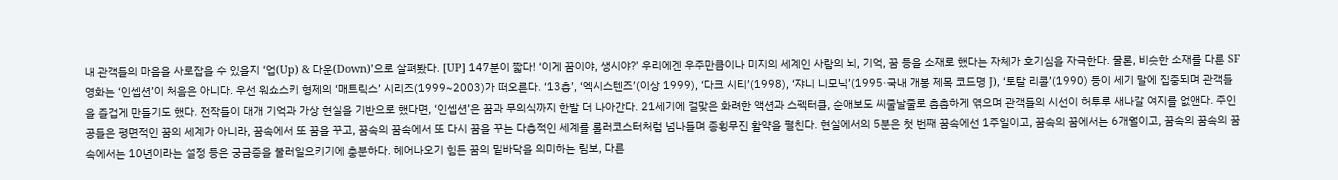내 관객들의 마음을 사로잡을 수 있을지 ‘업(Up) & 다운(Down)’으로 살펴봤다. [UP] 147분이 짧다! ‘이게 꿈이야, 생시야?’ 우리에겐 우주만큼이나 미지의 세계인 사람의 뇌, 기억, 꿈 등을 소재로 했다는 자체가 호기심을 자극한다. 물론, 비슷한 소재를 다룬 SF 영화는 ‘인셉션’이 처음은 아니다. 우선 워쇼스키 형제의 ‘매트릭스’ 시리즈(1999~2003)가 떠오른다. ‘13층’, ‘엑시스텐즈’(이상 1999), ‘다크 시티’(1998), ‘쟈니 니모닉’(1995·국내 개봉 제목 코드명 J), ‘토탈 리콜’(1990) 등이 세기 말에 집중되며 관객들을 즐겁게 만들기도 했다. 전작들이 대개 기억과 가상 현실을 기반으로 했다면, ‘인셉션’은 꿈과 무의식까지 한발 더 나아간다. 21세기에 걸맞은 화려한 액션과 스펙터클, 순애보도 씨줄날줄로 촘촘하게 엮으며 관객들의 시선이 허투루 새나갈 여지를 없앤다. 주인공들은 평면적인 꿈의 세계가 아니라, 꿈속에서 또 꿈을 꾸고, 꿈속의 꿈속에서 또 다시 꿈을 꾸는 다층적인 세계를 롤러코스터처럼 넘나들며 종횡무진 활약을 펼친다. 현실에서의 5분은 첫 번째 꿈속에선 1주일이고, 꿈속의 꿈에서는 6개월이고, 꿈속의 꿈속의 꿈속에서는 10년이라는 설정 등은 궁금증을 불러일으키기에 충분하다. 헤어나오기 힘든 꿈의 밑바닥을 의미하는 림보, 다른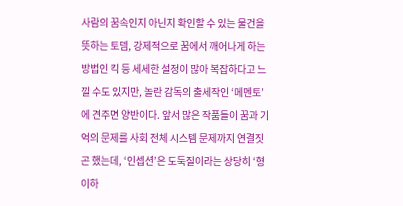사람의 꿈속인지 아닌지 확인할 수 있는 물건을 뜻하는 토뎀, 강제적으로 꿈에서 깨어나게 하는 방법인 킥 등 세세한 설정이 많아 복잡하다고 느낄 수도 있지만, 놀란 감독의 출세작인 ‘메멘토’에 견주면 양반이다. 앞서 많은 작품들이 꿈과 기억의 문제를 사회 전체 시스템 문제까지 연결짓곤 했는데, ‘인셉션’은 도둑질이라는 상당히 ‘형이하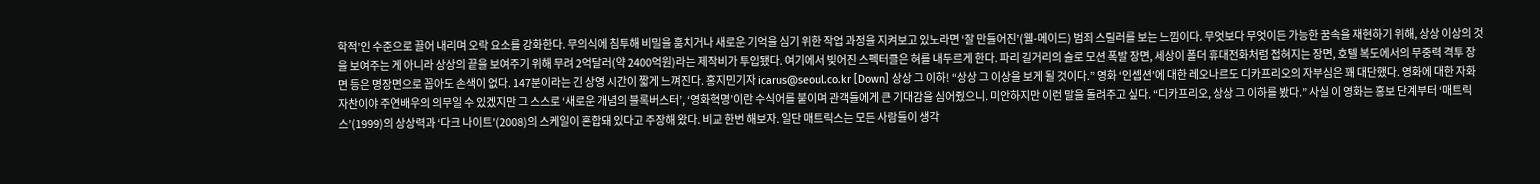학적’인 수준으로 끌어 내리며 오락 요소를 강화한다. 무의식에 침투해 비밀을 훔치거나 새로운 기억을 심기 위한 작업 과정을 지켜보고 있노라면 ‘잘 만들어진’(웰-메이드) 범죄 스릴러를 보는 느낌이다. 무엇보다 무엇이든 가능한 꿈속을 재현하기 위해, 상상 이상의 것을 보여주는 게 아니라 상상의 끝을 보여주기 위해 무려 2억달러(약 2400억원)라는 제작비가 투입됐다. 여기에서 빚어진 스펙터클은 혀를 내두르게 한다. 파리 길거리의 슬로 모션 폭발 장면, 세상이 폴더 휴대전화처럼 접혀지는 장면, 호텔 복도에서의 무중력 격투 장면 등은 명장면으로 꼽아도 손색이 없다. 147분이라는 긴 상영 시간이 짧게 느껴진다. 홍지민기자 icarus@seoul.co.kr [Down] 상상 그 이하! “상상 그 이상을 보게 될 것이다.” 영화 ‘인셉션’에 대한 레오나르도 디카프리오의 자부심은 꽤 대단했다. 영화에 대한 자화자찬이야 주연배우의 의무일 수 있겠지만 그 스스로 ‘새로운 개념의 블록버스터’, ‘영화혁명’이란 수식어를 붙이며 관객들에게 큰 기대감을 심어줬으니. 미안하지만 이런 말을 돌려주고 싶다. “디카프리오, 상상 그 이하를 봤다.” 사실 이 영화는 홍보 단계부터 ‘매트릭스’(1999)의 상상력과 ‘다크 나이트’(2008)의 스케일이 혼합돼 있다고 주장해 왔다. 비교 한번 해보자. 일단 매트릭스는 모든 사람들이 생각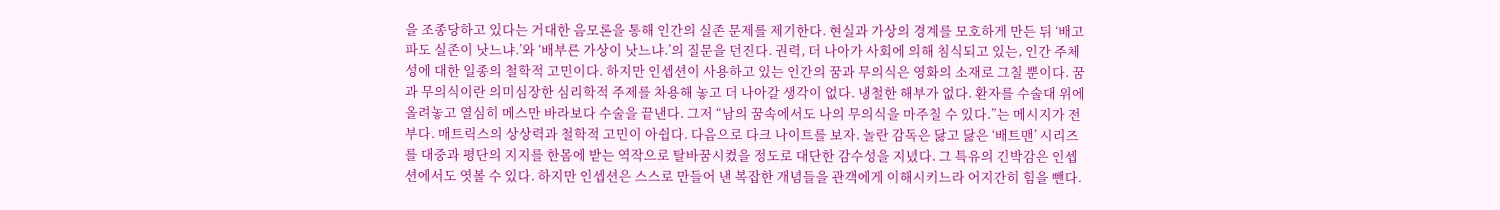을 조종당하고 있다는 거대한 음모론을 통해 인간의 실존 문제를 제기한다. 현실과 가상의 경계를 모호하게 만든 뒤 ‘배고파도 실존이 낫느냐.’와 ‘배부른 가상이 낫느냐.’의 질문을 던진다. 권력, 더 나아가 사회에 의해 침식되고 있는, 인간 주체성에 대한 일종의 철학적 고민이다. 하지만 인셉션이 사용하고 있는 인간의 꿈과 무의식은 영화의 소재로 그칠 뿐이다. 꿈과 무의식이란 의미심장한 심리학적 주제를 차용해 놓고 더 나아갈 생각이 없다. 냉철한 해부가 없다. 환자를 수술대 위에 올려놓고 열심히 메스만 바라보다 수술을 끝낸다. 그저 “남의 꿈속에서도 나의 무의식을 마주칠 수 있다.”는 메시지가 전부다. 매트릭스의 상상력과 철학적 고민이 아쉽다. 다음으로 다크 나이트를 보자. 놀란 감독은 닳고 닳은 ‘배트맨’ 시리즈를 대중과 평단의 지지를 한몸에 받는 역작으로 탈바꿈시켰을 정도로 대단한 감수성을 지녔다. 그 특유의 긴박감은 인셉션에서도 엿볼 수 있다. 하지만 인셉션은 스스로 만들어 낸 복잡한 개념들을 관객에게 이해시키느라 어지간히 힘을 뺀다.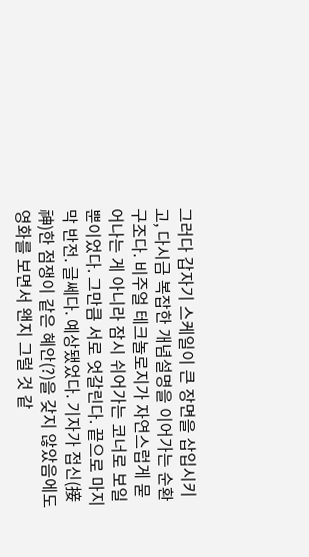그러다 갑자기 스케일이 큰 장면을 삽입시키고, 다시금 복잡한 개념설명을 이어가는 순환구조다. 비주얼 테크놀로지가 자연스럽게 묻어나는 게 아니라 잠시 쉬어가는 코너로 보일 뿐이었다. 그만큼 서로 엇갈린다. 끝으로 마지막 반전. 글쎄다. 예상됐었다. 기자가 접신(接神)한 점쟁이 같은 혜안(?)을 갖지 않았음에도 영화를 보면서 왠지 그럴 것 같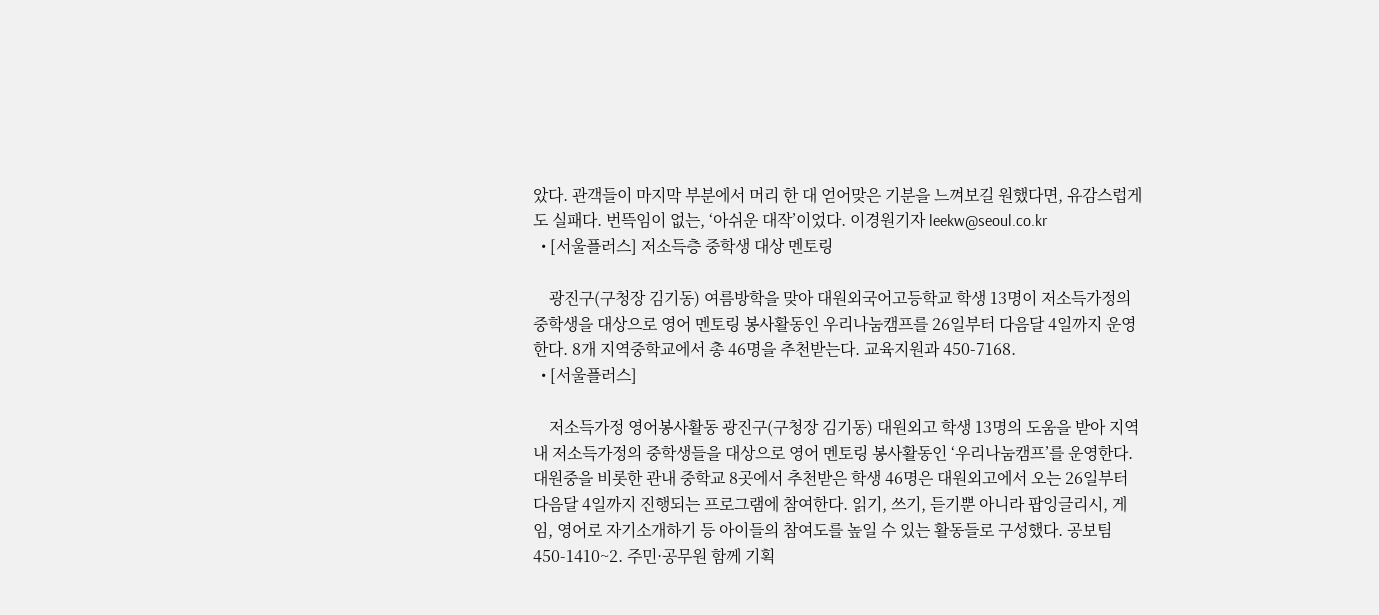았다. 관객들이 마지막 부분에서 머리 한 대 얻어맞은 기분을 느껴보길 원했다면, 유감스럽게도 실패다. 번뜩임이 없는, ‘아쉬운 대작’이었다. 이경원기자 leekw@seoul.co.kr
  • [서울플러스] 저소득층 중학생 대상 멘토링

    광진구(구청장 김기동) 여름방학을 맞아 대원외국어고등학교 학생 13명이 저소득가정의 중학생을 대상으로 영어 멘토링 봉사활동인 우리나눔캠프를 26일부터 다음달 4일까지 운영한다. 8개 지역중학교에서 총 46명을 추천받는다. 교육지원과 450-7168.
  • [서울플러스]

    저소득가정 영어봉사활동 광진구(구청장 김기동) 대원외고 학생 13명의 도움을 받아 지역내 저소득가정의 중학생들을 대상으로 영어 멘토링 봉사활동인 ‘우리나눔캠프’를 운영한다. 대원중을 비롯한 관내 중학교 8곳에서 추천받은 학생 46명은 대원외고에서 오는 26일부터 다음달 4일까지 진행되는 프로그램에 참여한다. 읽기, 쓰기, 듣기뿐 아니라 팝잉글리시, 게임, 영어로 자기소개하기 등 아이들의 참여도를 높일 수 있는 활동들로 구성했다. 공보팀 450-1410~2. 주민·공무원 함께 기획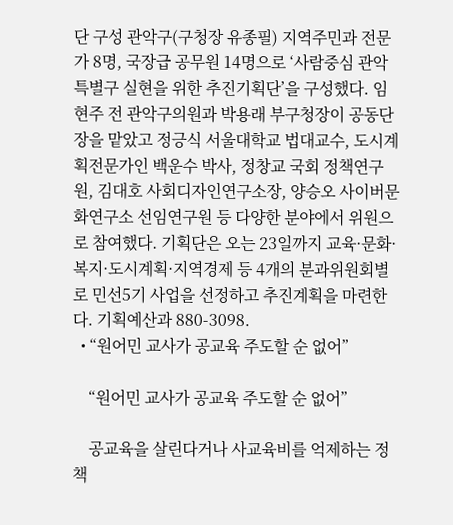단 구성 관악구(구청장 유종필) 지역주민과 전문가 8명, 국장급 공무원 14명으로 ‘사람중심 관악특별구 실현을 위한 추진기획단’을 구성했다. 임현주 전 관악구의원과 박용래 부구청장이 공동단장을 맡았고 정긍식 서울대학교 법대교수, 도시계획전문가인 백운수 박사, 정창교 국회 정책연구원, 김대호 사회디자인연구소장, 양승오 사이버문화연구소 선임연구원 등 다양한 분야에서 위원으로 참여했다. 기획단은 오는 23일까지 교육·문화·복지·도시계획·지역경제 등 4개의 분과위원회별로 민선5기 사업을 선정하고 추진계획을 마련한다. 기획예산과 880-3098.
  • “원어민 교사가 공교육 주도할 순 없어”

    “원어민 교사가 공교육 주도할 순 없어”

    공교육을 살린다거나 사교육비를 억제하는 정책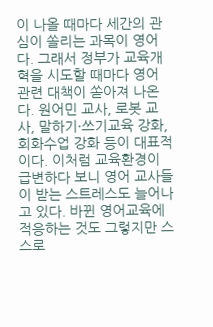이 나올 때마다 세간의 관심이 쏠리는 과목이 영어다. 그래서 정부가 교육개혁을 시도할 때마다 영어 관련 대책이 쏟아져 나온다. 원어민 교사, 로봇 교사, 말하기·쓰기교육 강화, 회화수업 강화 등이 대표적이다. 이처럼 교육환경이 급변하다 보니 영어 교사들이 받는 스트레스도 늘어나고 있다. 바뀐 영어교육에 적응하는 것도 그렇지만 스스로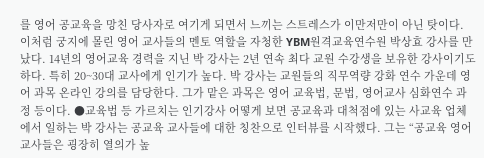를 영어 공교육을 망친 당사자로 여기게 되면서 느끼는 스트레스가 이만저만이 아닌 탓이다. 이처럼 궁지에 몰린 영어 교사들의 멘토 역할을 자청한 YBM원격교육연수원 박상효 강사를 만났다. 14년의 영어교육 경력을 지닌 박 강사는 2년 연속 최다 교원 수강생을 보유한 강사이기도 하다. 특히 20~30대 교사에게 인기가 높다. 박 강사는 교원들의 직무역량 강화 연수 가운데 영어 과목 온라인 강의를 담당한다. 그가 맡은 과목은 영어 교육법, 문법, 영어교사 심화연수 과정 등이다. ●교육법 등 가르치는 인기강사 어떻게 보면 공교육과 대척점에 있는 사교육 업체에서 일하는 박 강사는 공교육 교사들에 대한 칭찬으로 인터뷰를 시작했다. 그는 “공교육 영어 교사들은 굉장히 열의가 높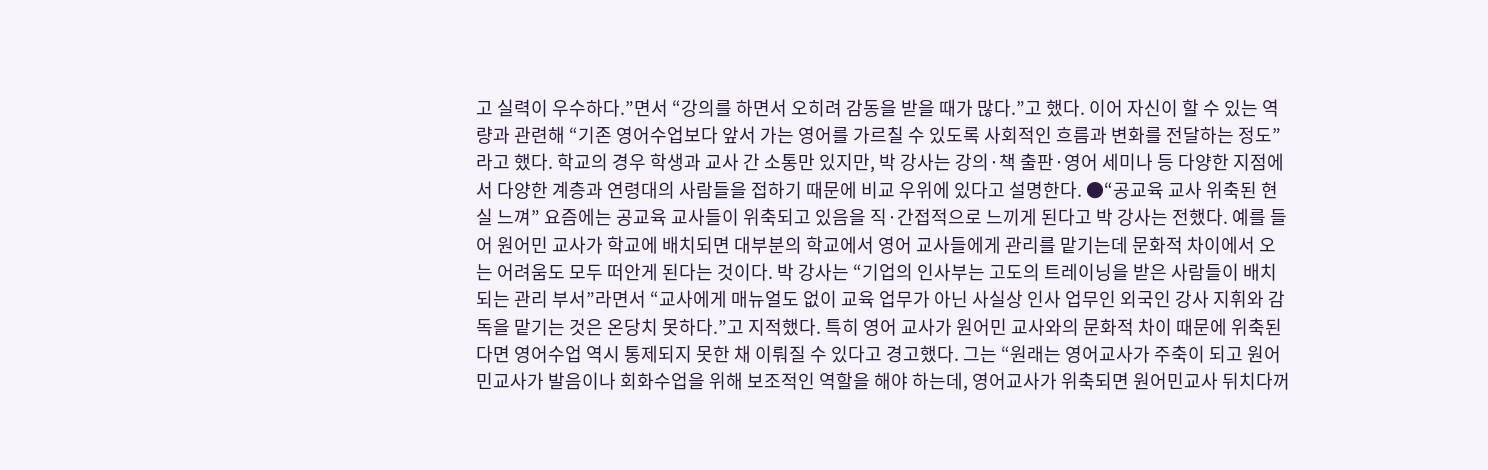고 실력이 우수하다.”면서 “강의를 하면서 오히려 감동을 받을 때가 많다.”고 했다. 이어 자신이 할 수 있는 역량과 관련해 “기존 영어수업보다 앞서 가는 영어를 가르칠 수 있도록 사회적인 흐름과 변화를 전달하는 정도”라고 했다. 학교의 경우 학생과 교사 간 소통만 있지만, 박 강사는 강의·책 출판·영어 세미나 등 다양한 지점에서 다양한 계층과 연령대의 사람들을 접하기 때문에 비교 우위에 있다고 설명한다. ●“공교육 교사 위축된 현실 느껴” 요즘에는 공교육 교사들이 위축되고 있음을 직·간접적으로 느끼게 된다고 박 강사는 전했다. 예를 들어 원어민 교사가 학교에 배치되면 대부분의 학교에서 영어 교사들에게 관리를 맡기는데 문화적 차이에서 오는 어려움도 모두 떠안게 된다는 것이다. 박 강사는 “기업의 인사부는 고도의 트레이닝을 받은 사람들이 배치되는 관리 부서”라면서 “교사에게 매뉴얼도 없이 교육 업무가 아닌 사실상 인사 업무인 외국인 강사 지휘와 감독을 맡기는 것은 온당치 못하다.”고 지적했다. 특히 영어 교사가 원어민 교사와의 문화적 차이 때문에 위축된다면 영어수업 역시 통제되지 못한 채 이뤄질 수 있다고 경고했다. 그는 “원래는 영어교사가 주축이 되고 원어민교사가 발음이나 회화수업을 위해 보조적인 역할을 해야 하는데, 영어교사가 위축되면 원어민교사 뒤치다꺼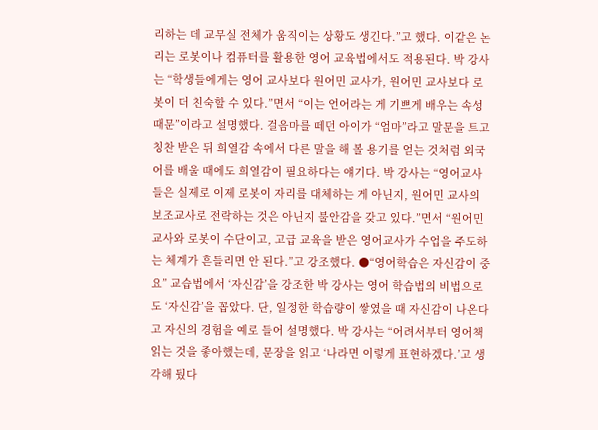리하는 데 교무실 전체가 움직이는 상황도 생긴다.”고 했다. 이같은 논리는 로봇이나 컴퓨터를 활용한 영어 교육법에서도 적용된다. 박 강사는 “학생들에게는 영어 교사보다 원어민 교사가, 원어민 교사보다 로봇이 더 친숙할 수 있다.”면서 “이는 언어라는 게 기쁘게 배우는 속성때문”이라고 설명했다. 걸음마를 떼던 아이가 “엄마”라고 말문을 트고 칭찬 받은 뒤 희열감 속에서 다른 말을 해 볼 용기를 얻는 것처럼 외국어를 배울 때에도 희열감이 필요하다는 얘기다. 박 강사는 “영어교사들은 실제로 이제 로봇이 자리를 대체하는 게 아닌지, 원어민 교사의 보조교사로 전락하는 것은 아닌지 불안감을 갖고 있다.”면서 “원어민교사와 로봇이 수단이고, 고급 교육을 받은 영어교사가 수업을 주도하는 체계가 흔들리면 안 된다.”고 강조했다. ●“영어학습은 자신감이 중요” 교습법에서 ‘자신감’을 강조한 박 강사는 영어 학습법의 비법으로도 ‘자신감’을 꼽았다. 단, 일정한 학습량이 쌓였을 때 자신감이 나온다고 자신의 경험을 예로 들어 설명했다. 박 강사는 “어려서부터 영어책 읽는 것을 좋아했는데, 문장을 읽고 ‘나라면 이렇게 표현하겠다.’고 생각해 뒀다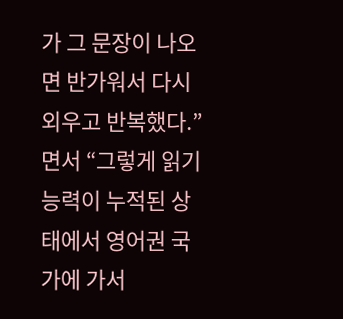가 그 문장이 나오면 반가워서 다시 외우고 반복했다.”면서 “그렇게 읽기 능력이 누적된 상태에서 영어권 국가에 가서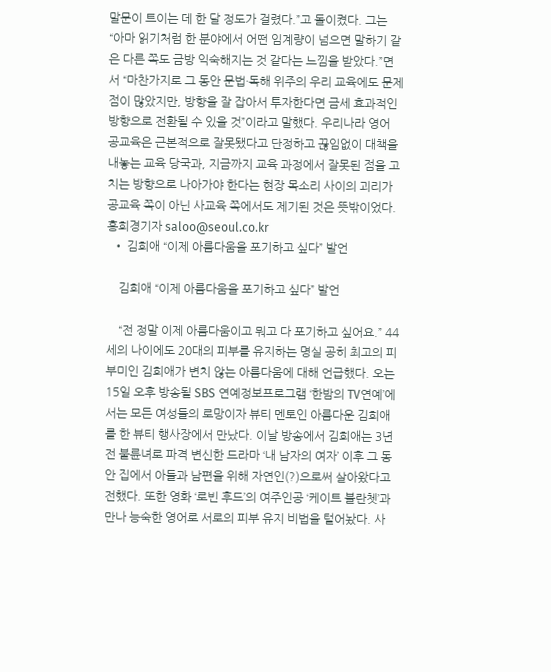말문이 트이는 데 한 달 정도가 걸렸다.”고 돌이켰다. 그는 “아마 읽기처럼 한 분야에서 어떤 임계량이 넘으면 말하기 같은 다른 쪽도 금방 익숙해지는 것 같다는 느낌을 받았다.”면서 “마찬가지로 그 동안 문법·독해 위주의 우리 교육에도 문제점이 많았지만, 방향을 잘 잡아서 투자한다면 금세 효과적인 방향으로 전환될 수 있을 것”이라고 말했다. 우리나라 영어 공교육은 근본적으로 잘못됐다고 단정하고 끊임없이 대책을 내놓는 교육 당국과, 지금까지 교육 과정에서 잘못된 점을 고치는 방향으로 나아가야 한다는 현장 목소리 사이의 괴리가 공교육 쪽이 아닌 사교육 쪽에서도 제기된 것은 뜻밖이었다. 홍희경기자 saloo@seoul.co.kr
  • 김희애 “이제 아름다움을 포기하고 싶다” 발언

    김희애 “이제 아름다움을 포기하고 싶다” 발언

    “전 정말 이제 아름다움이고 뭐고 다 포기하고 싶어요.” 44세의 나이에도 20대의 피부를 유지하는 명실 공히 최고의 피부미인 김희애가 변치 않는 아름다움에 대해 언급했다. 오는 15일 오후 방송될 SBS 연예정보프로그램 ‘한밤의 TV연예’에서는 모든 여성들의 로망이자 뷰티 멘토인 아름다운 김희애를 한 뷰티 행사장에서 만났다. 이날 방송에서 김희애는 3년 전 불륜녀로 파격 변신한 드라마 ‘내 남자의 여자’ 이후 그 동안 집에서 아들과 남편을 위해 자연인(?)으로써 살아왔다고 전했다. 또한 영화 ‘로빈 후드’의 여주인공 ‘케이트 블란쳇’과 만나 능숙한 영어로 서로의 피부 유지 비법을 털어놨다. 사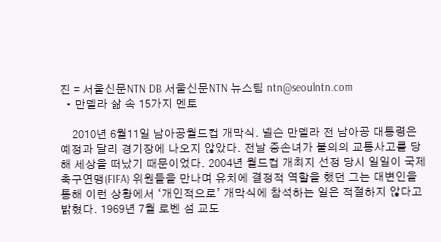진 = 서울신문NTN DB 서울신문NTN 뉴스팀 ntn@seoulntn.com
  • 만델라 삶 속 15가지 멘토

    2010년 6월11일 남아공월드컵 개막식. 넬슨 만델라 전 남아공 대통령은 예정과 달리 경기장에 나오지 않았다. 전날 증손녀가 불의의 교통사고를 당해 세상을 떠났기 때문이었다. 2004년 월드컵 개최지 선정 당시 일일이 국제축구연맹(FIFA) 위원들을 만나며 유치에 결정적 역할을 했던 그는 대변인을 통해 이런 상황에서 ‘개인적으로’ 개막식에 참석하는 일은 적절하지 않다고 밝혔다. 1969년 7월 로벤 섬 교도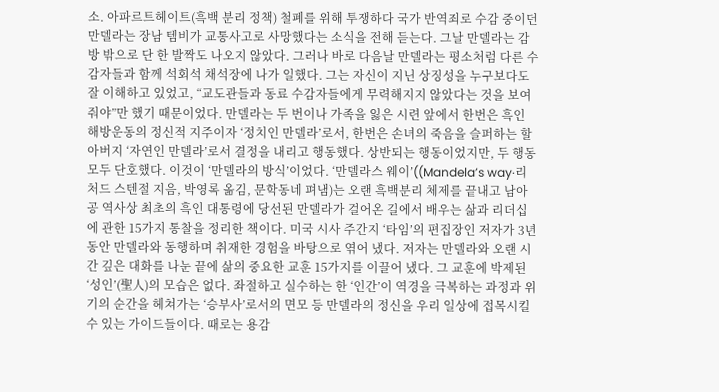소. 아파르트헤이트(흑백 분리 정책) 철폐를 위해 투쟁하다 국가 반역죄로 수감 중이던 만델라는 장남 템비가 교통사고로 사망했다는 소식을 전해 듣는다. 그날 만델라는 감방 밖으로 단 한 발짝도 나오지 않았다. 그러나 바로 다음날 만델라는 평소처럼 다른 수감자들과 함께 석회석 채석장에 나가 일했다. 그는 자신이 지닌 상징성을 누구보다도 잘 이해하고 있었고, “교도관들과 동료 수감자들에게 무력해지지 않았다는 것을 보여줘야”만 했기 때문이었다. 만델라는 두 번이나 가족을 잃은 시련 앞에서 한번은 흑인 해방운동의 정신적 지주이자 ‘정치인 만델라’로서, 한번은 손녀의 죽음을 슬퍼하는 할아버지 ‘자연인 만델라’로서 결정을 내리고 행동했다. 상반되는 행동이었지만, 두 행동 모두 단호했다. 이것이 ‘만델라의 방식’이었다. ‘만델라스 웨이’((Mandela’s way·리처드 스텐절 지음, 박영록 옮김, 문학동네 펴냄)는 오랜 흑백분리 체제를 끝내고 남아공 역사상 최초의 흑인 대통령에 당선된 만델라가 걸어온 길에서 배우는 삶과 리더십에 관한 15가지 통찰을 정리한 책이다. 미국 시사 주간지 ‘타임’의 편집장인 저자가 3년 동안 만델라와 동행하며 취재한 경험을 바탕으로 엮어 냈다. 저자는 만델라와 오랜 시간 깊은 대화를 나눈 끝에 삶의 중요한 교훈 15가지를 이끌어 냈다. 그 교훈에 박제된 ‘성인’(聖人)의 모습은 없다. 좌절하고 실수하는 한 ‘인간’이 역경을 극복하는 과정과 위기의 순간을 헤쳐가는 ‘승부사’로서의 면모 등 만델라의 정신을 우리 일상에 접목시킬 수 있는 가이드들이다. 때로는 용감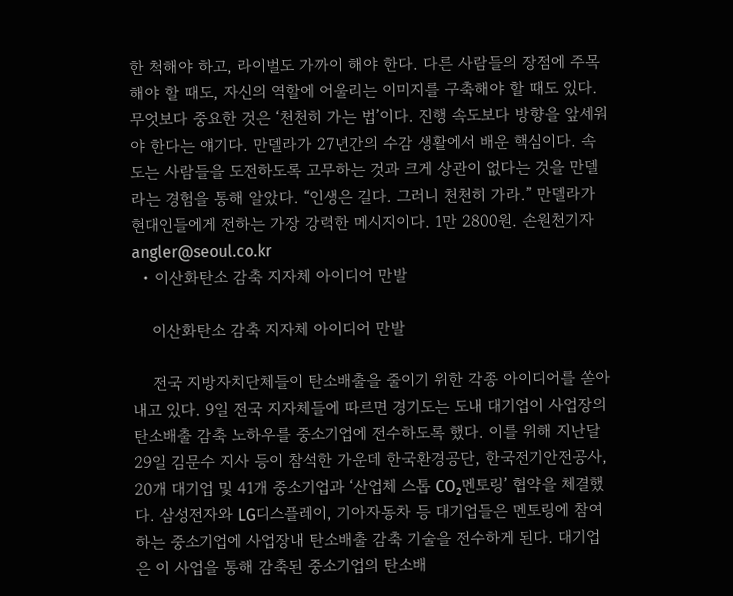한 척해야 하고, 라이벌도 가까이 해야 한다. 다른 사람들의 장점에 주목해야 할 때도, 자신의 역할에 어울리는 이미지를 구축해야 할 때도 있다. 무엇보다 중요한 것은 ‘천천히 가는 법’이다. 진행 속도보다 방향을 앞세워야 한다는 얘기다. 만델라가 27년간의 수감 생활에서 배운 핵심이다. 속도는 사람들을 도전하도록 고무하는 것과 크게 상관이 없다는 것을 만델라는 경험을 통해 알았다. “인생은 길다. 그러니 천천히 가라.” 만델라가 현대인들에게 전하는 가장 강력한 메시지이다. 1만 2800원. 손원천기자 angler@seoul.co.kr
  • 이산화탄소 감축 지자체 아이디어 만발

    이산화탄소 감축 지자체 아이디어 만발

    전국 지방자치단체들이 탄소배출을 줄이기 위한 각종 아이디어를 쏟아내고 있다. 9일 전국 지자체들에 따르면 경기도는 도내 대기업이 사업장의 탄소배출 감축 노하우를 중소기업에 전수하도록 했다. 이를 위해 지난달 29일 김문수 지사 등이 참석한 가운데 한국환경공단, 한국전기안전공사, 20개 대기업 및 41개 중소기업과 ‘산업체 스톱 CO₂멘토링’ 협약을 체결했다. 삼성전자와 LG디스플레이, 기아자동차 등 대기업들은 멘토링에 참여하는 중소기업에 사업장내 탄소배출 감축 기술을 전수하게 된다. 대기업은 이 사업을 통해 감축된 중소기업의 탄소배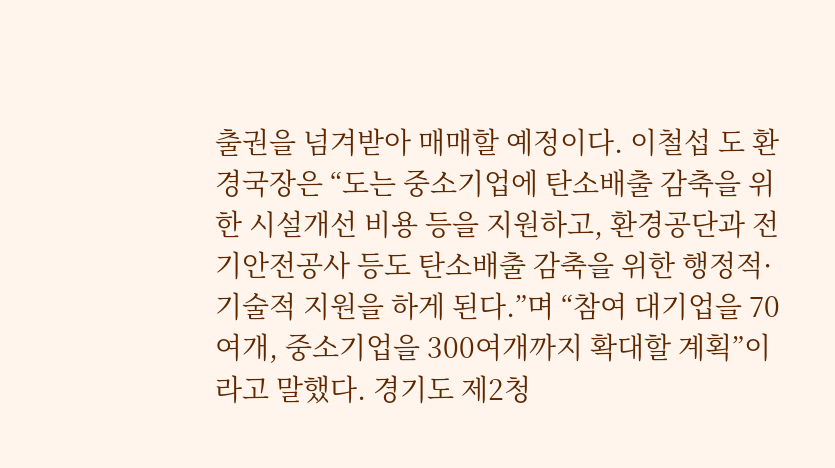출권을 넘겨받아 매매할 예정이다. 이철섭 도 환경국장은 “도는 중소기업에 탄소배출 감축을 위한 시설개선 비용 등을 지원하고, 환경공단과 전기안전공사 등도 탄소배출 감축을 위한 행정적·기술적 지원을 하게 된다.”며 “참여 대기업을 70여개, 중소기업을 300여개까지 확대할 계획”이라고 말했다. 경기도 제2청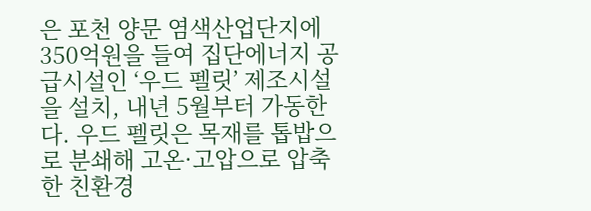은 포천 양문 염색산업단지에 350억원을 들여 집단에너지 공급시설인 ‘우드 펠릿’ 제조시설을 설치, 내년 5월부터 가동한다. 우드 펠릿은 목재를 톱밥으로 분쇄해 고온·고압으로 압축한 친환경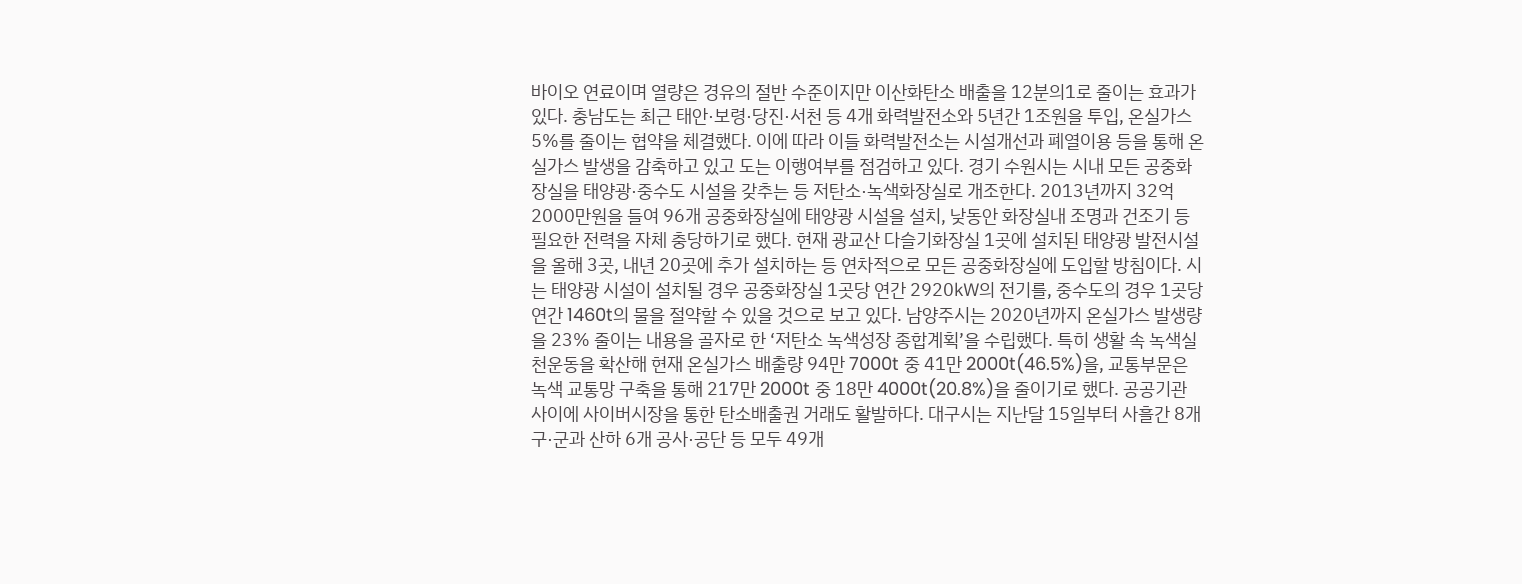바이오 연료이며 열량은 경유의 절반 수준이지만 이산화탄소 배출을 12분의1로 줄이는 효과가 있다. 충남도는 최근 태안·보령·당진·서천 등 4개 화력발전소와 5년간 1조원을 투입, 온실가스 5%를 줄이는 협약을 체결했다. 이에 따라 이들 화력발전소는 시설개선과 폐열이용 등을 통해 온실가스 발생을 감축하고 있고 도는 이행여부를 점검하고 있다. 경기 수원시는 시내 모든 공중화장실을 태양광·중수도 시설을 갖추는 등 저탄소·녹색화장실로 개조한다. 2013년까지 32억 2000만원을 들여 96개 공중화장실에 태양광 시설을 설치, 낮동안 화장실내 조명과 건조기 등 필요한 전력을 자체 충당하기로 했다. 현재 광교산 다슬기화장실 1곳에 설치된 태양광 발전시설을 올해 3곳, 내년 20곳에 추가 설치하는 등 연차적으로 모든 공중화장실에 도입할 방침이다. 시는 태양광 시설이 설치될 경우 공중화장실 1곳당 연간 2920㎾의 전기를, 중수도의 경우 1곳당 연간 1460t의 물을 절약할 수 있을 것으로 보고 있다. 남양주시는 2020년까지 온실가스 발생량을 23% 줄이는 내용을 골자로 한 ‘저탄소 녹색성장 종합계획’을 수립했다. 특히 생활 속 녹색실천운동을 확산해 현재 온실가스 배출량 94만 7000t 중 41만 2000t(46.5%)을, 교통부문은 녹색 교통망 구축을 통해 217만 2000t 중 18만 4000t(20.8%)을 줄이기로 했다. 공공기관 사이에 사이버시장을 통한 탄소배출권 거래도 활발하다. 대구시는 지난달 15일부터 사흘간 8개 구·군과 산하 6개 공사·공단 등 모두 49개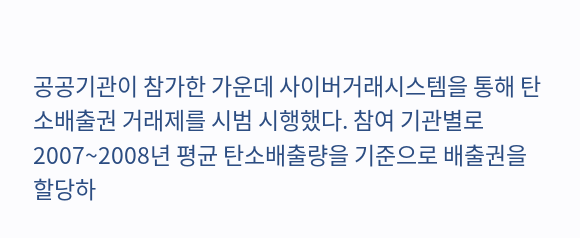공공기관이 참가한 가운데 사이버거래시스템을 통해 탄소배출권 거래제를 시범 시행했다. 참여 기관별로 2007~2008년 평균 탄소배출량을 기준으로 배출권을 할당하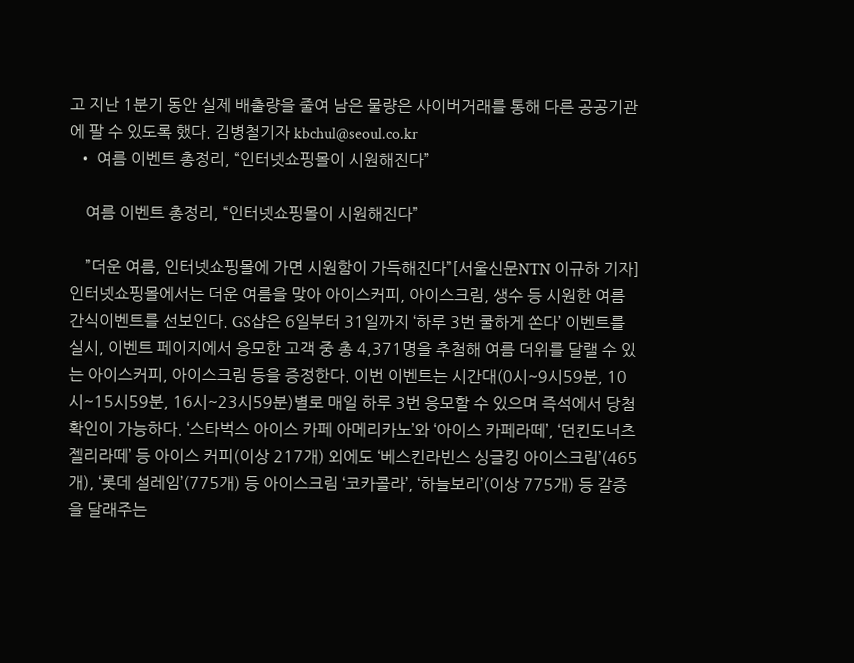고 지난 1분기 동안 실제 배출량을 줄여 남은 물량은 사이버거래를 통해 다른 공공기관에 팔 수 있도록 했다. 김병철기자 kbchul@seoul.co.kr
  • 여름 이벤트 총정리, “인터넷쇼핑몰이 시원해진다”

    여름 이벤트 총정리, “인터넷쇼핑몰이 시원해진다”

    ”더운 여름, 인터넷쇼핑몰에 가면 시원함이 가득해진다”[서울신문NTN 이규하 기자] 인터넷쇼핑몰에서는 더운 여름을 맞아 아이스커피, 아이스크림, 생수 등 시원한 여름 간식이벤트를 선보인다. GS샵은 6일부터 31일까지 ‘하루 3번 쿨하게 쏜다’ 이벤트를 실시, 이벤트 페이지에서 응모한 고객 중 총 4,371명을 추첨해 여름 더위를 달랠 수 있는 아이스커피, 아이스크림 등을 증정한다. 이번 이벤트는 시간대(0시~9시59분, 10시~15시59분, 16시~23시59분)별로 매일 하루 3번 응모할 수 있으며 즉석에서 당첨 확인이 가능하다. ‘스타벅스 아이스 카페 아메리카노’와 ‘아이스 카페라떼’, ‘던킨도너츠 젤리라떼’ 등 아이스 커피(이상 217개) 외에도 ‘베스킨라빈스 싱글킹 아이스크림’(465개), ‘롯데 설레임’(775개) 등 아이스크림 ‘코카콜라’, ‘하늘보리’(이상 775개) 등 갈증을 달래주는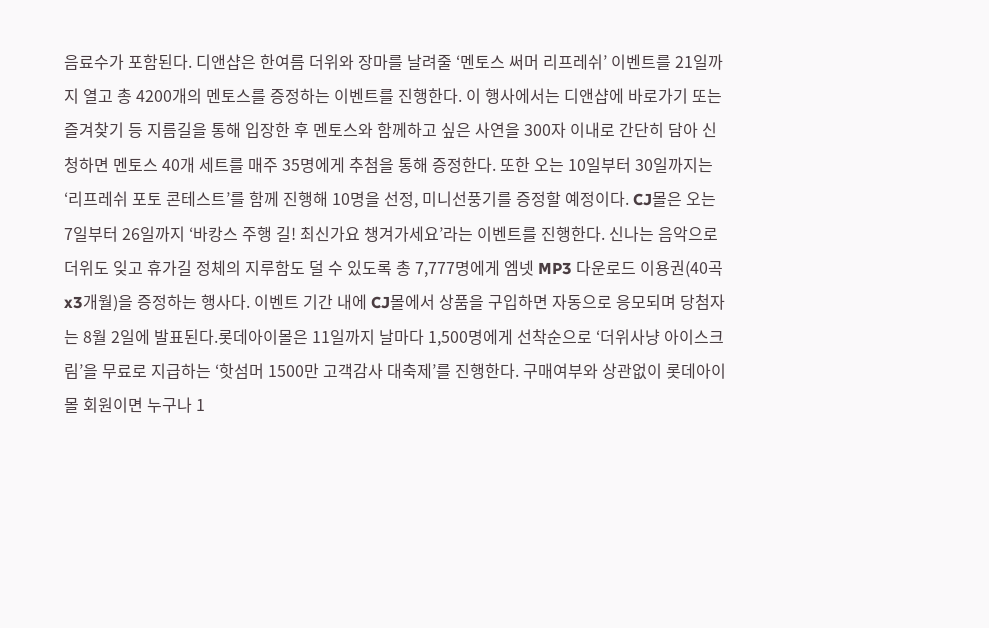음료수가 포함된다. 디앤샵은 한여름 더위와 장마를 날려줄 ‘멘토스 써머 리프레쉬’ 이벤트를 21일까지 열고 총 4200개의 멘토스를 증정하는 이벤트를 진행한다. 이 행사에서는 디앤샵에 바로가기 또는 즐겨찾기 등 지름길을 통해 입장한 후 멘토스와 함께하고 싶은 사연을 300자 이내로 간단히 담아 신청하면 멘토스 40개 세트를 매주 35명에게 추첨을 통해 증정한다. 또한 오는 10일부터 30일까지는 ‘리프레쉬 포토 콘테스트’를 함께 진행해 10명을 선정, 미니선풍기를 증정할 예정이다. CJ몰은 오는 7일부터 26일까지 ‘바캉스 주행 길! 최신가요 챙겨가세요’라는 이벤트를 진행한다. 신나는 음악으로 더위도 잊고 휴가길 정체의 지루함도 덜 수 있도록 총 7,777명에게 엠넷 MP3 다운로드 이용권(40곡x3개월)을 증정하는 행사다. 이벤트 기간 내에 CJ몰에서 상품을 구입하면 자동으로 응모되며 당첨자는 8월 2일에 발표된다.롯데아이몰은 11일까지 날마다 1,500명에게 선착순으로 ‘더위사냥 아이스크림’을 무료로 지급하는 ‘핫섬머 1500만 고객감사 대축제’를 진행한다. 구매여부와 상관없이 롯데아이몰 회원이면 누구나 1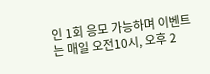인 1회 응모 가능하며 이벤트는 매일 오전10시, 오후 2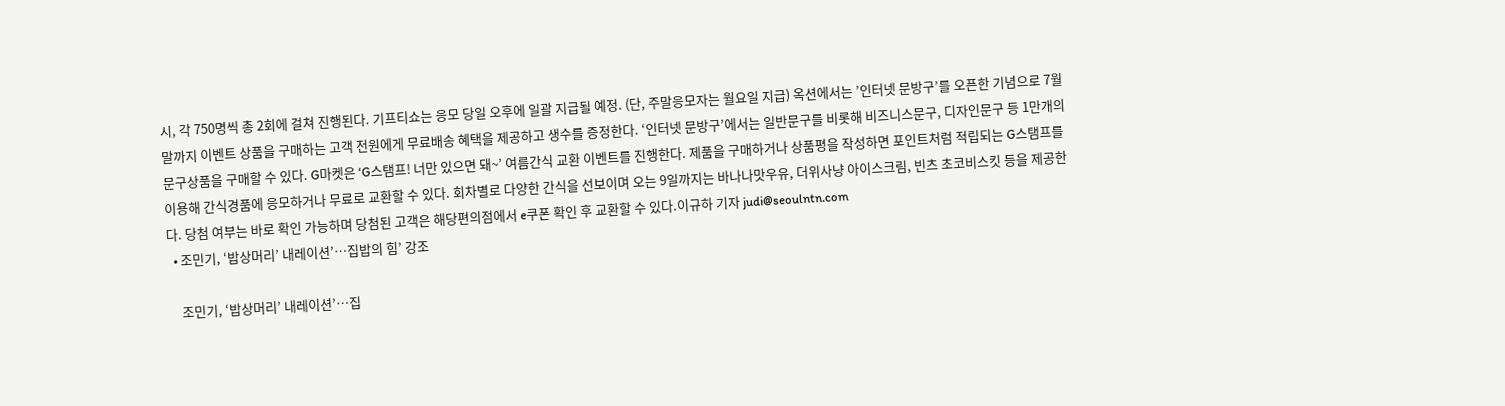시, 각 750명씩 총 2회에 걸쳐 진행된다. 기프티쇼는 응모 당일 오후에 일괄 지급될 예정. (단, 주말응모자는 월요일 지급) 옥션에서는 ’인터넷 문방구’를 오픈한 기념으로 7월 말까지 이벤트 상품을 구매하는 고객 전원에게 무료배송 혜택을 제공하고 생수를 증정한다. ‘인터넷 문방구’에서는 일반문구를 비롯해 비즈니스문구, 디자인문구 등 1만개의 문구상품을 구매할 수 있다. G마켓은 ‘G스탬프! 너만 있으면 돼~’ 여름간식 교환 이벤트를 진행한다. 제품을 구매하거나 상품평을 작성하면 포인트처럼 적립되는 G스탬프를 이용해 간식경품에 응모하거나 무료로 교환할 수 있다. 회차별로 다양한 간식을 선보이며 오는 9일까지는 바나나맛우유, 더위사냥 아이스크림, 빈츠 초코비스킷 등을 제공한다. 당첨 여부는 바로 확인 가능하며 당첨된 고객은 해당편의점에서 e쿠폰 확인 후 교환할 수 있다.이규하 기자 judi@seoulntn.com
  • 조민기, ‘밥상머리’ 내레이션’…집밥의 힘’ 강조

    조민기, ‘밥상머리’ 내레이션’…집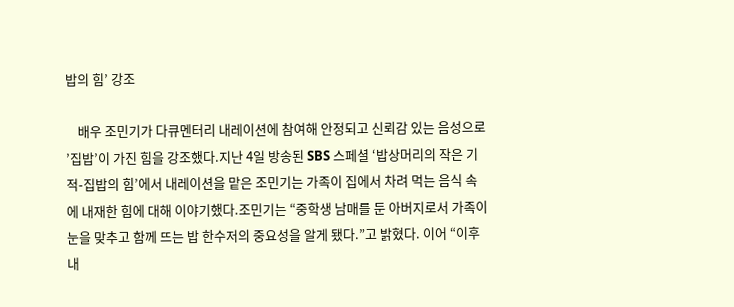밥의 힘’ 강조

    배우 조민기가 다큐멘터리 내레이션에 참여해 안정되고 신뢰감 있는 음성으로 ’집밥’이 가진 힘을 강조했다.지난 4일 방송된 SBS 스페셜 ‘밥상머리의 작은 기적-집밥의 힘’에서 내레이션을 맡은 조민기는 가족이 집에서 차려 먹는 음식 속에 내재한 힘에 대해 이야기했다.조민기는 “중학생 남매를 둔 아버지로서 가족이 눈을 맞추고 함께 뜨는 밥 한수저의 중요성을 알게 됐다.”고 밝혔다. 이어 “이후 내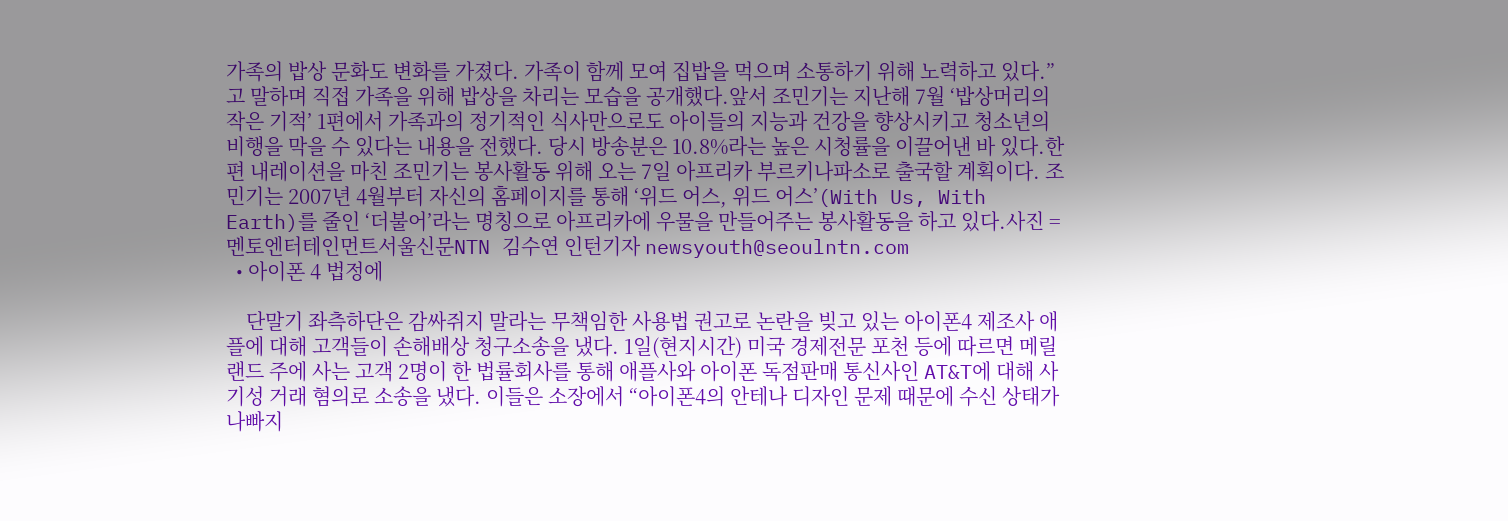가족의 밥상 문화도 변화를 가졌다. 가족이 함께 모여 집밥을 먹으며 소통하기 위해 노력하고 있다.”고 말하며 직접 가족을 위해 밥상을 차리는 모습을 공개했다.앞서 조민기는 지난해 7월 ‘밥상머리의 작은 기적’ 1편에서 가족과의 정기적인 식사만으로도 아이들의 지능과 건강을 향상시키고 청소년의 비행을 막을 수 있다는 내용을 전했다. 당시 방송분은 10.8%라는 높은 시청률을 이끌어낸 바 있다.한편 내레이션을 마친 조민기는 봉사활동 위해 오는 7일 아프리카 부르키나파소로 출국할 계획이다. 조민기는 2007년 4월부터 자신의 홈페이지를 통해 ‘위드 어스, 위드 어스’(With Us, With Earth)를 줄인 ‘더불어’라는 명칭으로 아프리카에 우물을 만들어주는 봉사활동을 하고 있다.사진 = 멘토엔터테인먼트서울신문NTN 김수연 인턴기자 newsyouth@seoulntn.com
  • 아이폰 4 법정에

    단말기 좌측하단은 감싸쥐지 말라는 무책임한 사용법 권고로 논란을 빚고 있는 아이폰4 제조사 애플에 대해 고객들이 손해배상 청구소송을 냈다. 1일(현지시간) 미국 경제전문 포천 등에 따르면 메릴랜드 주에 사는 고객 2명이 한 법률회사를 통해 애플사와 아이폰 독점판매 통신사인 AT&T에 대해 사기성 거래 혐의로 소송을 냈다. 이들은 소장에서 “아이폰4의 안테나 디자인 문제 때문에 수신 상태가 나빠지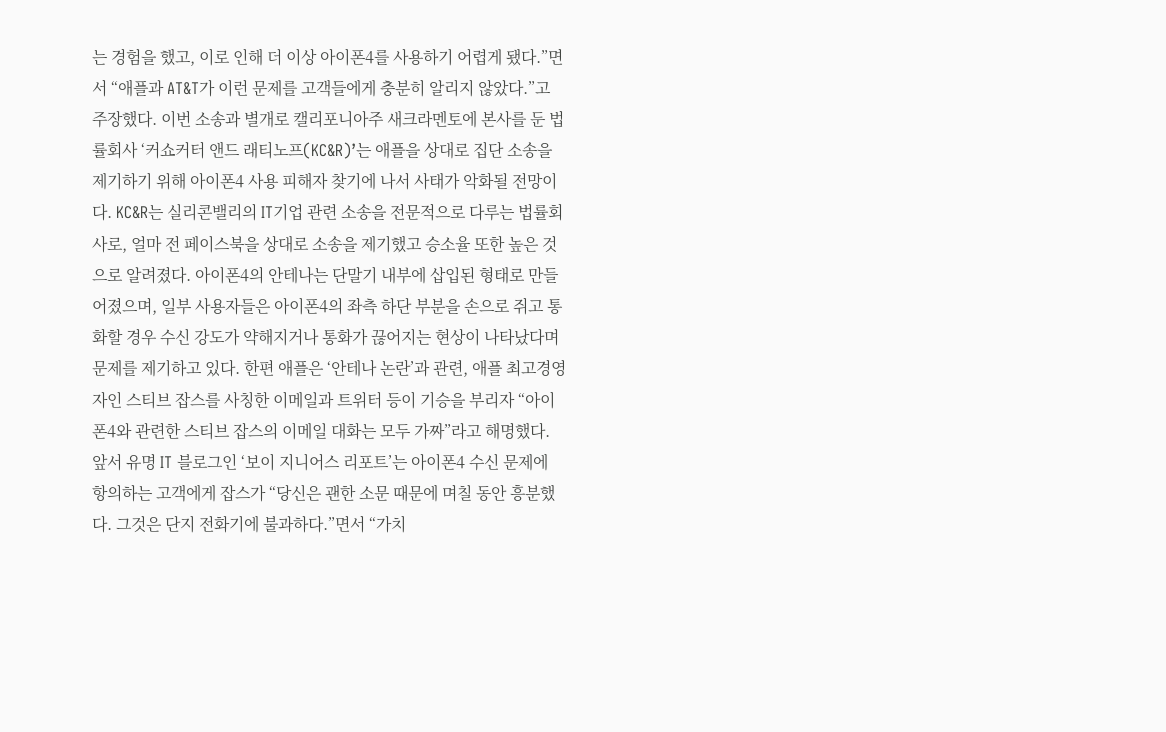는 경험을 했고, 이로 인해 더 이상 아이폰4를 사용하기 어렵게 됐다.”면서 “애플과 AT&T가 이런 문제를 고객들에게 충분히 알리지 않았다.”고 주장했다. 이번 소송과 별개로 캘리포니아주 새크라멘토에 본사를 둔 법률회사 ‘커쇼커터 앤드 래티노프(KC&R)’는 애플을 상대로 집단 소송을 제기하기 위해 아이폰4 사용 피해자 찾기에 나서 사태가 악화될 전망이다. KC&R는 실리콘밸리의 IT기업 관련 소송을 전문적으로 다루는 법률회사로, 얼마 전 페이스북을 상대로 소송을 제기했고 승소율 또한 높은 것으로 알려졌다. 아이폰4의 안테나는 단말기 내부에 삽입된 형태로 만들어졌으며, 일부 사용자들은 아이폰4의 좌측 하단 부분을 손으로 쥐고 통화할 경우 수신 강도가 약해지거나 통화가 끊어지는 현상이 나타났다며 문제를 제기하고 있다. 한편 애플은 ‘안테나 논란’과 관련, 애플 최고경영자인 스티브 잡스를 사칭한 이메일과 트위터 등이 기승을 부리자 “아이폰4와 관련한 스티브 잡스의 이메일 대화는 모두 가짜”라고 해명했다. 앞서 유명 IT 블로그인 ‘보이 지니어스 리포트’는 아이폰4 수신 문제에 항의하는 고객에게 잡스가 “당신은 괜한 소문 때문에 며칠 동안 흥분했다. 그것은 단지 전화기에 불과하다.”면서 “가치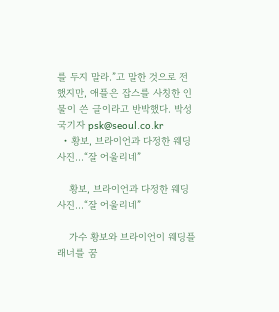를 두지 말라.”고 말한 것으로 전했지만, 애플은 잡스를 사칭한 인물이 쓴 글이라고 반박했다. 박성국기자 psk@seoul.co.kr
  • 황보, 브라이언과 다정한 웨딩사진...“잘 어울리네”

    황보, 브라이언과 다정한 웨딩사진...“잘 어울리네”

    가수 황보와 브라이언이 웨딩플래너를 꿈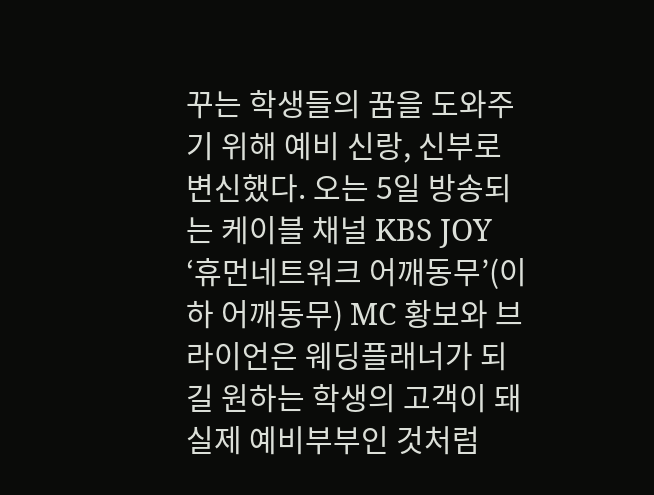꾸는 학생들의 꿈을 도와주기 위해 예비 신랑, 신부로 변신했다. 오는 5일 방송되는 케이블 채널 KBS JOY ‘휴먼네트워크 어깨동무’(이하 어깨동무) MC 황보와 브라이언은 웨딩플래너가 되길 원하는 학생의 고객이 돼 실제 예비부부인 것처럼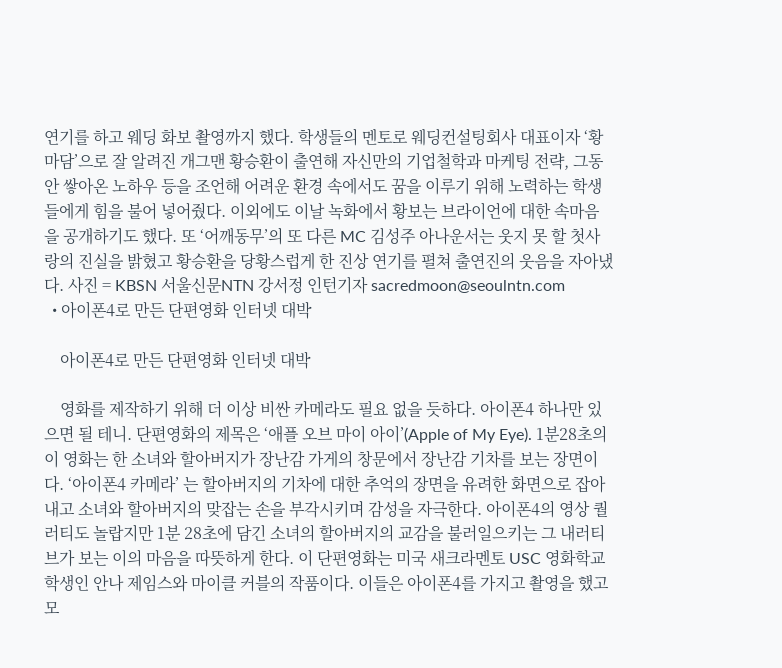연기를 하고 웨딩 화보 촬영까지 했다. 학생들의 멘토로 웨딩컨설팅회사 대표이자 ‘황마담’으로 잘 알려진 개그맨 황승환이 출연해 자신만의 기업철학과 마케팅 전략, 그동안 쌓아온 노하우 등을 조언해 어려운 환경 속에서도 꿈을 이루기 위해 노력하는 학생들에게 힘을 불어 넣어줬다. 이외에도 이날 녹화에서 황보는 브라이언에 대한 속마음을 공개하기도 했다. 또 ‘어깨동무’의 또 다른 MC 김성주 아나운서는 웃지 못 할 첫사랑의 진실을 밝혔고 황승환을 당황스럽게 한 진상 연기를 펼쳐 출연진의 웃음을 자아냈다. 사진 = KBSN 서울신문NTN 강서정 인턴기자 sacredmoon@seoulntn.com
  • 아이폰4로 만든 단편영화 인터넷 대박

    아이폰4로 만든 단편영화 인터넷 대박

    영화를 제작하기 위해 더 이상 비싼 카메라도 필요 없을 듯하다. 아이폰4 하나만 있으면 될 테니. 단편영화의 제목은 ‘애플 오브 마이 아이’(Apple of My Eye). 1분28초의 이 영화는 한 소녀와 할아버지가 장난감 가게의 창문에서 장난감 기차를 보는 장면이다. ‘아이폰4 카메라’ 는 할아버지의 기차에 대한 추억의 장면을 유려한 화면으로 잡아내고 소녀와 할아버지의 맞잡는 손을 부각시키며 감성을 자극한다. 아이폰4의 영상 퀄러티도 놀랍지만 1분 28초에 담긴 소녀의 할아버지의 교감을 불러일으키는 그 내러티브가 보는 이의 마음을 따뜻하게 한다. 이 단편영화는 미국 새크라멘토 USC 영화학교 학생인 안나 제임스와 마이클 커블의 작품이다. 이들은 아이폰4를 가지고 촬영을 했고 모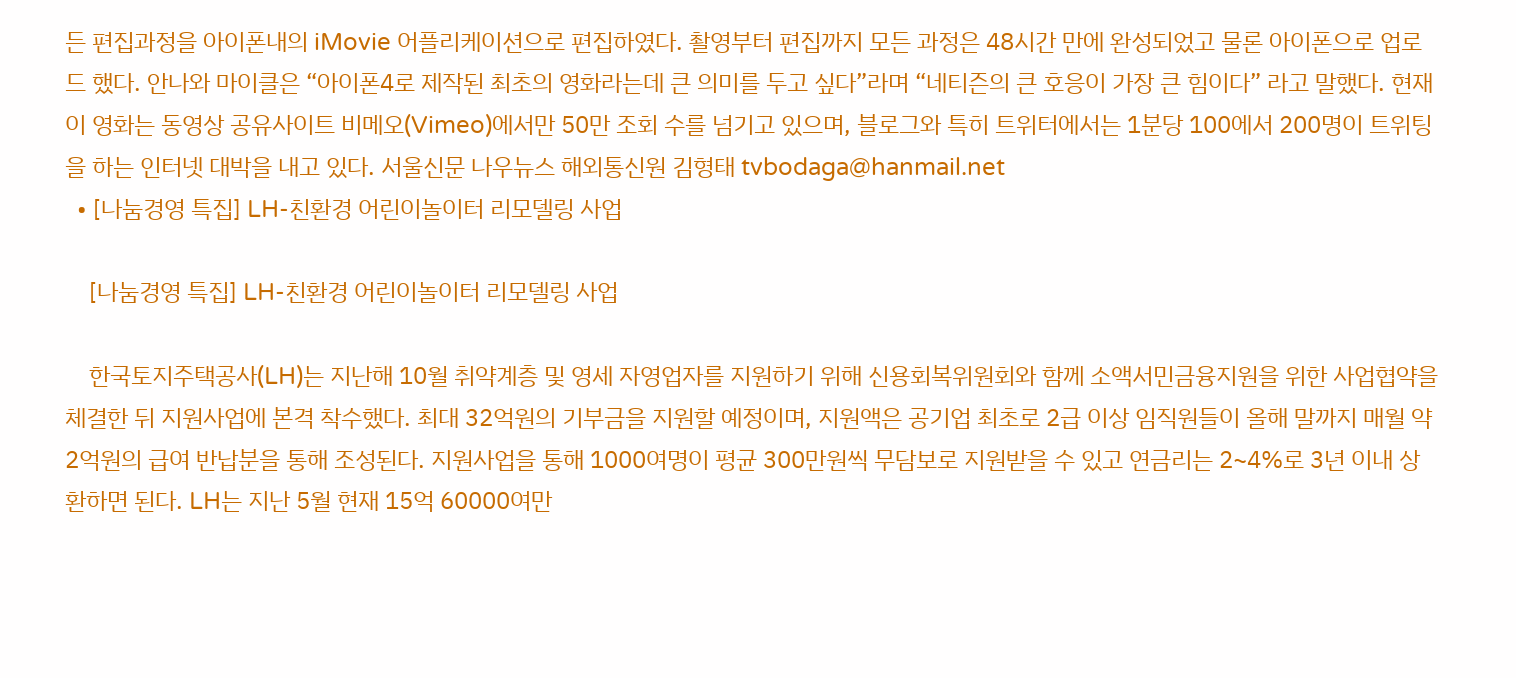든 편집과정을 아이폰내의 iMovie 어플리케이션으로 편집하였다. 촬영부터 편집까지 모든 과정은 48시간 만에 완성되었고 물론 아이폰으로 업로드 했다. 안나와 마이클은 “아이폰4로 제작된 최초의 영화라는데 큰 의미를 두고 싶다”라며 “네티즌의 큰 호응이 가장 큰 힘이다” 라고 말했다. 현재 이 영화는 동영상 공유사이트 비메오(Vimeo)에서만 50만 조회 수를 넘기고 있으며, 블로그와 특히 트위터에서는 1분당 100에서 200명이 트위팅을 하는 인터넷 대박을 내고 있다. 서울신문 나우뉴스 해외통신원 김형태 tvbodaga@hanmail.net
  • [나눔경영 특집] LH-친환경 어린이놀이터 리모델링 사업

    [나눔경영 특집] LH-친환경 어린이놀이터 리모델링 사업

    한국토지주택공사(LH)는 지난해 10월 취약계층 및 영세 자영업자를 지원하기 위해 신용회복위원회와 함께 소액서민금융지원을 위한 사업협약을 체결한 뒤 지원사업에 본격 착수했다. 최대 32억원의 기부금을 지원할 예정이며, 지원액은 공기업 최초로 2급 이상 임직원들이 올해 말까지 매월 약 2억원의 급여 반납분을 통해 조성된다. 지원사업을 통해 1000여명이 평균 300만원씩 무담보로 지원받을 수 있고 연금리는 2~4%로 3년 이내 상환하면 된다. LH는 지난 5월 현재 15억 60000여만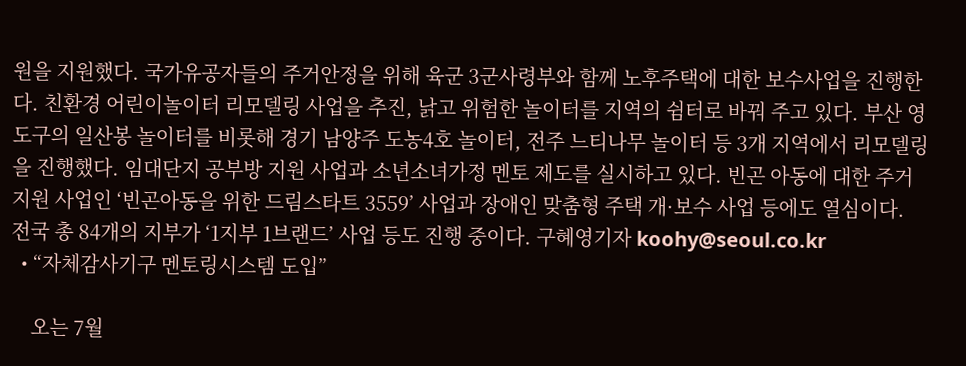원을 지원했다. 국가유공자들의 주거안정을 위해 육군 3군사령부와 함께 노후주택에 대한 보수사업을 진행한다. 친환경 어린이놀이터 리모델링 사업을 추진, 낡고 위험한 놀이터를 지역의 쉼터로 바꿔 주고 있다. 부산 영도구의 일산봉 놀이터를 비롯해 경기 남양주 도농4호 놀이터, 전주 느티나무 놀이터 등 3개 지역에서 리모델링을 진행했다. 임대단지 공부방 지원 사업과 소년소녀가정 멘토 제도를 실시하고 있다. 빈곤 아동에 대한 주거지원 사업인 ‘빈곤아동을 위한 드림스타트 3559’ 사업과 장애인 맞춤형 주택 개·보수 사업 등에도 열심이다. 전국 총 84개의 지부가 ‘1지부 1브랜드’ 사업 등도 진행 중이다. 구혜영기자 koohy@seoul.co.kr
  • “자체감사기구 멘토링시스템 도입”

    오는 7월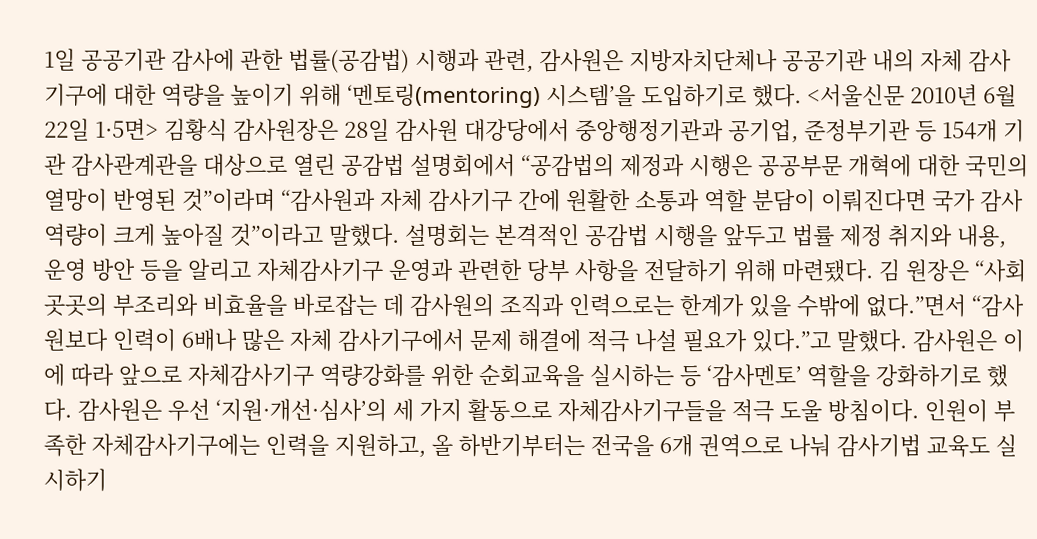1일 공공기관 감사에 관한 법률(공감법) 시행과 관련, 감사원은 지방자치단체나 공공기관 내의 자체 감사기구에 대한 역량을 높이기 위해 ‘멘토링(mentoring) 시스템’을 도입하기로 했다. <서울신문 2010년 6월22일 1·5면> 김황식 감사원장은 28일 감사원 대강당에서 중앙행정기관과 공기업, 준정부기관 등 154개 기관 감사관계관을 대상으로 열린 공감법 설명회에서 “공감법의 제정과 시행은 공공부문 개혁에 대한 국민의 열망이 반영된 것”이라며 “감사원과 자체 감사기구 간에 원활한 소통과 역할 분담이 이뤄진다면 국가 감사역량이 크게 높아질 것”이라고 말했다. 설명회는 본격적인 공감법 시행을 앞두고 법률 제정 취지와 내용, 운영 방안 등을 알리고 자체감사기구 운영과 관련한 당부 사항을 전달하기 위해 마련됐다. 김 원장은 “사회 곳곳의 부조리와 비효율을 바로잡는 데 감사원의 조직과 인력으로는 한계가 있을 수밖에 없다.”면서 “감사원보다 인력이 6배나 많은 자체 감사기구에서 문제 해결에 적극 나설 필요가 있다.”고 말했다. 감사원은 이에 따라 앞으로 자체감사기구 역량강화를 위한 순회교육을 실시하는 등 ‘감사멘토’ 역할을 강화하기로 했다. 감사원은 우선 ‘지원·개선·심사’의 세 가지 활동으로 자체감사기구들을 적극 도울 방침이다. 인원이 부족한 자체감사기구에는 인력을 지원하고, 올 하반기부터는 전국을 6개 권역으로 나눠 감사기법 교육도 실시하기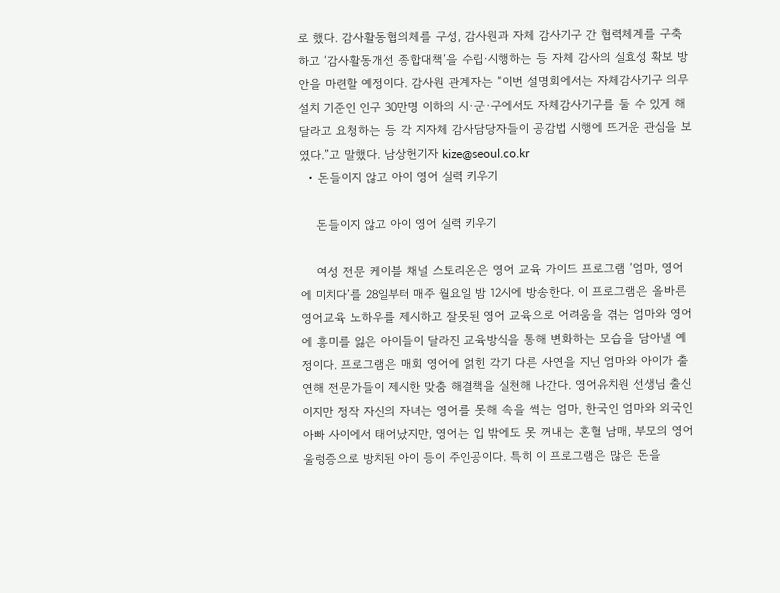로 했다. 감사활동협의체를 구성, 감사원과 자체 감사기구 간 협력체계를 구축하고 ‘감사활동개선 종합대책’을 수립·시행하는 등 자체 감사의 실효성 확보 방안을 마련할 예정이다. 감사원 관계자는 “이번 설명회에서는 자체감사기구 의무설치 기준인 인구 30만명 이하의 시·군·구에서도 자체감사기구를 둘 수 있게 해달라고 요청하는 등 각 지자체 감사담당자들이 공감법 시행에 뜨거운 관심을 보였다.”고 말했다. 남상헌기자 kize@seoul.co.kr
  • 돈들이지 않고 아이 영어 실력 키우기

    돈들이지 않고 아이 영어 실력 키우기

    여성 전문 케이블 채널 스토리온은 영어 교육 가이드 프로그램 ‘엄마, 영어에 미치다’를 28일부터 매주 월요일 밤 12시에 방송한다. 이 프로그램은 올바른 영어교육 노하우를 제시하고 잘못된 영어 교육으로 어려움을 겪는 엄마와 영어에 흥미를 잃은 아이들이 달라진 교육방식을 통해 변화하는 모습을 담아낼 예정이다. 프로그램은 매회 영어에 얽힌 각기 다른 사연을 지닌 엄마와 아이가 출연해 전문가들이 제시한 맞춤 해결책을 실천해 나간다. 영어유치원 선생님 출신이지만 정작 자신의 자녀는 영어를 못해 속을 썩는 엄마, 한국인 엄마와 외국인 아빠 사이에서 태어났지만, 영어는 입 밖에도 못 꺼내는 혼혈 남매, 부모의 영어 울렁증으로 방치된 아이 등이 주인공이다. 특히 이 프로그램은 많은 돈을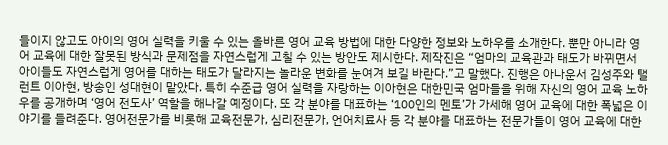들이지 않고도 아이의 영어 실력을 키울 수 있는 올바른 영어 교육 방법에 대한 다양한 정보와 노하우를 소개한다. 뿐만 아니라 영어 교육에 대한 잘못된 방식과 문제점을 자연스럽게 고칠 수 있는 방안도 제시한다. 제작진은 “엄마의 교육관과 태도가 바뀌면서 아이들도 자연스럽게 영어를 대하는 태도가 달라지는 놀라운 변화를 눈여겨 보길 바란다.”고 말했다. 진행은 아나운서 김성주와 탤런트 이아현, 방송인 성대현이 맡았다. 특히 수준급 영어 실력을 자랑하는 이아현은 대한민국 엄마들을 위해 자신의 영어 교육 노하우를 공개하며 ‘영어 전도사’ 역할을 해나갈 예정이다. 또 각 분야를 대표하는 ‘100인의 멘토’가 가세해 영어 교육에 대한 폭넓은 이야기를 들려준다. 영어전문가를 비롯해 교육전문가, 심리전문가, 언어치료사 등 각 분야를 대표하는 전문가들이 영어 교육에 대한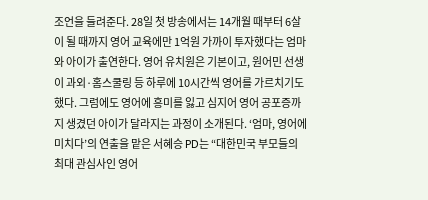조언을 들려준다. 28일 첫 방송에서는 14개월 때부터 6살이 될 때까지 영어 교육에만 1억원 가까이 투자했다는 엄마와 아이가 출연한다. 영어 유치원은 기본이고, 원어민 선생이 과외·홈스쿨링 등 하루에 10시간씩 영어를 가르치기도 했다. 그럼에도 영어에 흥미를 잃고 심지어 영어 공포증까지 생겼던 아이가 달라지는 과정이 소개된다. ‘엄마, 영어에 미치다’의 연출을 맡은 서혜승 PD는 “대한민국 부모들의 최대 관심사인 영어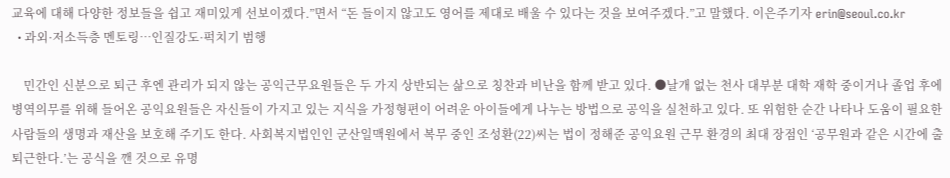교육에 대해 다양한 정보들을 쉽고 재미있게 선보이겠다.”면서 “돈 들이지 않고도 영어를 제대로 배울 수 있다는 것을 보여주겠다.”고 말했다. 이은주기자 erin@seoul.co.kr
  • 과외·저소득층 멘토링…인질강도·퍽치기 범행

    민간인 신분으로 퇴근 후엔 관리가 되지 않는 공익근무요원들은 두 가지 상반되는 삶으로 칭찬과 비난을 함께 받고 있다. ●날개 없는 천사 대부분 대학 재학 중이거나 졸업 후에 병역의무를 위해 들어온 공익요원들은 자신들이 가지고 있는 지식을 가정형편이 어려운 아이들에게 나누는 방법으로 공익을 실천하고 있다. 또 위험한 순간 나타나 도움이 필요한 사람들의 생명과 재산을 보호해 주기도 한다. 사회복지법인인 군산일맥원에서 복무 중인 조성환(22)씨는 법이 정해준 공익요원 근무 환경의 최대 장점인 ‘공무원과 같은 시간에 출퇴근한다.’는 공식을 깬 것으로 유명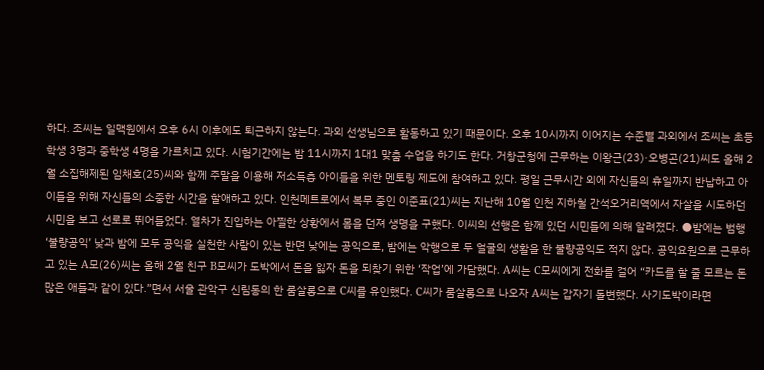하다. 조씨는 일맥원에서 오후 6시 이후에도 퇴근하지 않는다. 과외 선생님으로 활동하고 있기 때문이다. 오후 10시까지 이어지는 수준별 과외에서 조씨는 초등학생 3명과 중학생 4명을 가르치고 있다. 시험기간에는 밤 11시까지 1대1 맞춤 수업을 하기도 한다. 거창군청에 근무하는 이왕근(23)·오병곤(21)씨도 올해 2월 소집해제된 임채호(25)씨와 함께 주말을 이용해 저소득층 아이들을 위한 멘토링 제도에 참여하고 있다. 평일 근무시간 외에 자신들의 휴일까지 반납하고 아이들을 위해 자신들의 소중한 시간을 할애하고 있다. 인천메트로에서 복무 중인 이준표(21)씨는 지난해 10월 인천 지하철 간석오거리역에서 자살을 시도하던 시민을 보고 선로로 뛰어들었다. 열차가 진입하는 아찔한 상황에서 몸을 던져 생명을 구했다. 이씨의 선행은 함께 있던 시민들에 의해 알려졌다. ●밤에는 범행 ‘불량공익’ 낮과 밤에 모두 공익을 실천한 사람이 있는 반면 낮에는 공익으로, 밤에는 악행으로 두 얼굴의 생활을 한 불량공익도 적지 않다. 공익요원으로 근무하고 있는 A모(26)씨는 올해 2월 친구 B모씨가 도박에서 돈을 잃자 돈을 되찾기 위한 ‘작업’에 가담했다. A씨는 C모씨에게 전화를 걸어 “카드를 할 줄 모르는 돈 많은 애들과 같이 있다.”면서 서울 관악구 신림동의 한 룸살롱으로 C씨를 유인했다. C씨가 룸살롱으로 나오자 A씨는 갑자기 돌변했다. 사기도박이라면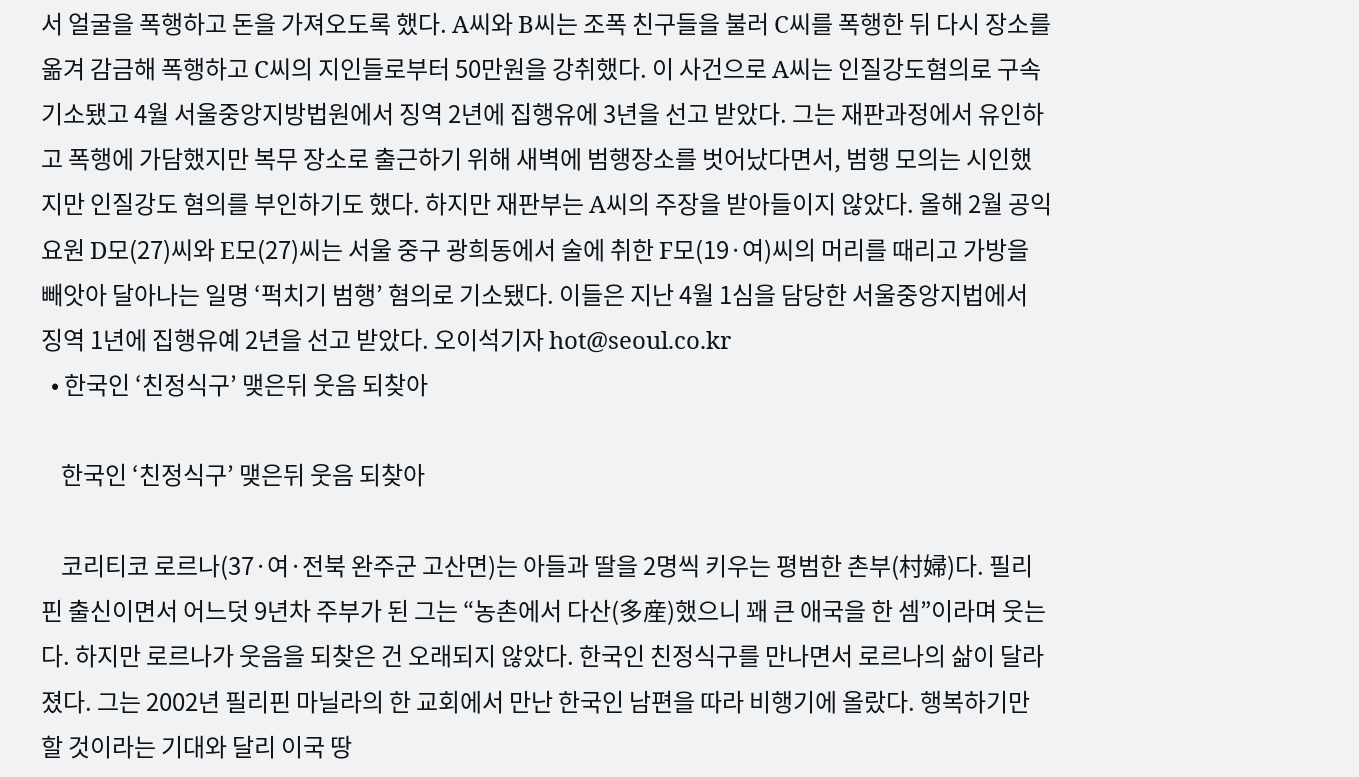서 얼굴을 폭행하고 돈을 가져오도록 했다. A씨와 B씨는 조폭 친구들을 불러 C씨를 폭행한 뒤 다시 장소를 옮겨 감금해 폭행하고 C씨의 지인들로부터 50만원을 강취했다. 이 사건으로 A씨는 인질강도혐의로 구속기소됐고 4월 서울중앙지방법원에서 징역 2년에 집행유에 3년을 선고 받았다. 그는 재판과정에서 유인하고 폭행에 가담했지만 복무 장소로 출근하기 위해 새벽에 범행장소를 벗어났다면서, 범행 모의는 시인했지만 인질강도 혐의를 부인하기도 했다. 하지만 재판부는 A씨의 주장을 받아들이지 않았다. 올해 2월 공익요원 D모(27)씨와 E모(27)씨는 서울 중구 광희동에서 술에 취한 F모(19·여)씨의 머리를 때리고 가방을 빼앗아 달아나는 일명 ‘퍽치기 범행’ 혐의로 기소됐다. 이들은 지난 4월 1심을 담당한 서울중앙지법에서 징역 1년에 집행유예 2년을 선고 받았다. 오이석기자 hot@seoul.co.kr
  • 한국인 ‘친정식구’ 맺은뒤 웃음 되찾아

    한국인 ‘친정식구’ 맺은뒤 웃음 되찾아

    코리티코 로르나(37·여·전북 완주군 고산면)는 아들과 딸을 2명씩 키우는 평범한 촌부(村婦)다. 필리핀 출신이면서 어느덧 9년차 주부가 된 그는 “농촌에서 다산(多産)했으니 꽤 큰 애국을 한 셈”이라며 웃는다. 하지만 로르나가 웃음을 되찾은 건 오래되지 않았다. 한국인 친정식구를 만나면서 로르나의 삶이 달라졌다. 그는 2002년 필리핀 마닐라의 한 교회에서 만난 한국인 남편을 따라 비행기에 올랐다. 행복하기만 할 것이라는 기대와 달리 이국 땅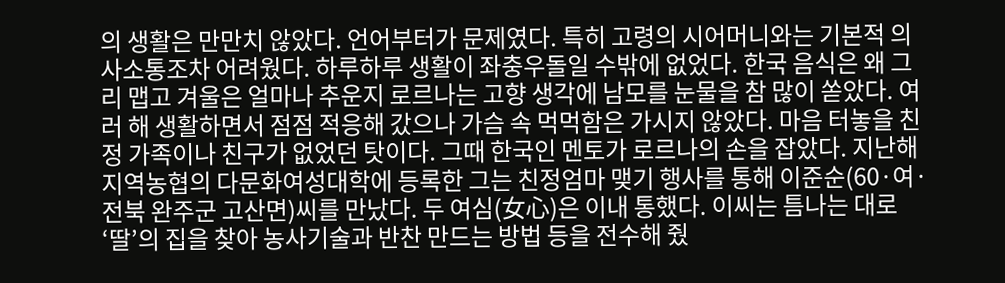의 생활은 만만치 않았다. 언어부터가 문제였다. 특히 고령의 시어머니와는 기본적 의사소통조차 어려웠다. 하루하루 생활이 좌충우돌일 수밖에 없었다. 한국 음식은 왜 그리 맵고 겨울은 얼마나 추운지 로르나는 고향 생각에 남모를 눈물을 참 많이 쏟았다. 여러 해 생활하면서 점점 적응해 갔으나 가슴 속 먹먹함은 가시지 않았다. 마음 터놓을 친정 가족이나 친구가 없었던 탓이다. 그때 한국인 멘토가 로르나의 손을 잡았다. 지난해 지역농협의 다문화여성대학에 등록한 그는 친정엄마 맺기 행사를 통해 이준순(60·여·전북 완주군 고산면)씨를 만났다. 두 여심(女心)은 이내 통했다. 이씨는 틈나는 대로 ‘딸’의 집을 찾아 농사기술과 반찬 만드는 방법 등을 전수해 줬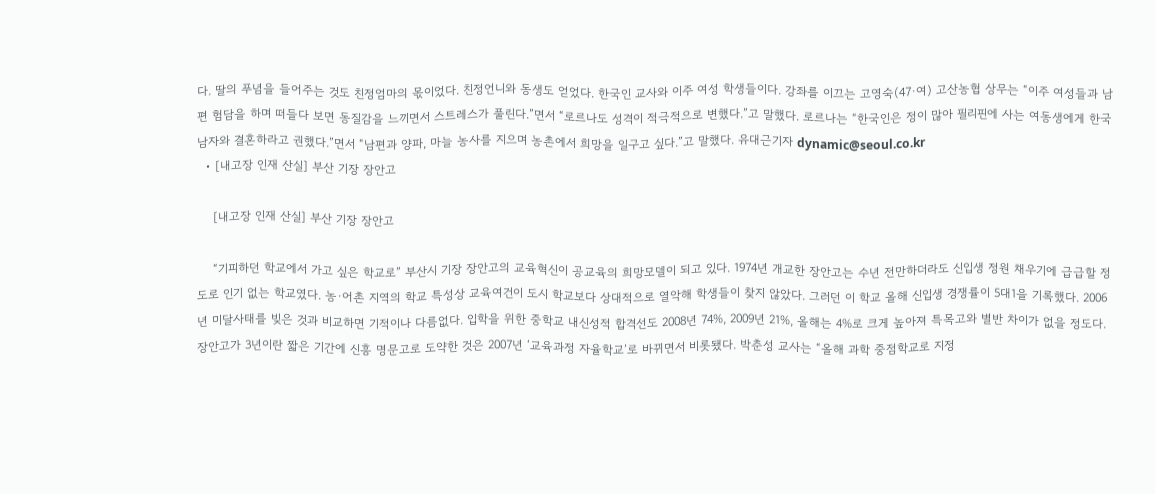다. 딸의 푸념을 들어주는 것도 친정엄마의 몫이었다. 친정언니와 동생도 얻었다. 한국인 교사와 이주 여성 학생들이다. 강좌를 이끄는 고영숙(47·여) 고산농협 상무는 “이주 여성들과 남편 험담을 하며 떠들다 보면 동질감을 느끼면서 스트레스가 풀린다.”면서 “로르나도 성격이 적극적으로 변했다.”고 말했다. 로르나는 “한국인은 정이 많아 필리핀에 사는 여동생에게 한국 남자와 결혼하라고 권했다.”면서 “남편과 양파, 마늘 농사를 지으며 농촌에서 희망을 일구고 싶다.”고 말했다. 유대근기자 dynamic@seoul.co.kr
  • [내고장 인재 산실] 부산 기장 장안고

    [내고장 인재 산실] 부산 기장 장안고

    “기피하던 학교에서 가고 싶은 학교로” 부산시 기장 장안고의 교육혁신이 공교육의 희망모델이 되고 있다. 1974년 개교한 장안고는 수년 전만하더라도 신입생 정원 채우기에 급급할 정도로 인기 없는 학교였다. 농·어촌 지역의 학교 특성상 교육여건이 도시 학교보다 상대적으로 열악해 학생들이 찾지 않았다. 그러던 이 학교 올해 신입생 경쟁률이 5대1을 기록했다. 2006년 미달사태를 빚은 것과 비교하면 기적이나 다름없다. 입학을 위한 중학교 내신성적 합격선도 2008년 74%, 2009년 21%, 올해는 4%로 크게 높아져 특목고와 별반 차이가 없을 정도다. 장안고가 3년이란 짧은 기간에 신흥 명문고로 도약한 것은 2007년 ‘교육과정 자율학교’로 바뀌면서 비롯됐다. 박춘성 교사는 “올해 과학 중점학교로 지정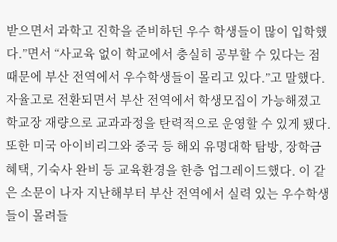받으면서 과학고 진학을 준비하던 우수 학생들이 많이 입학했다.”면서 “사교육 없이 학교에서 충실히 공부할 수 있다는 점 때문에 부산 전역에서 우수학생들이 몰리고 있다.”고 말했다. 자율고로 전환되면서 부산 전역에서 학생모집이 가능해졌고 학교장 재량으로 교과과정을 탄력적으로 운영할 수 있게 됐다. 또한 미국 아이비리그와 중국 등 해외 유명대학 탐방, 장학금 혜택, 기숙사 완비 등 교육환경을 한층 업그레이드했다. 이 같은 소문이 나자 지난해부터 부산 전역에서 실력 있는 우수학생들이 몰려들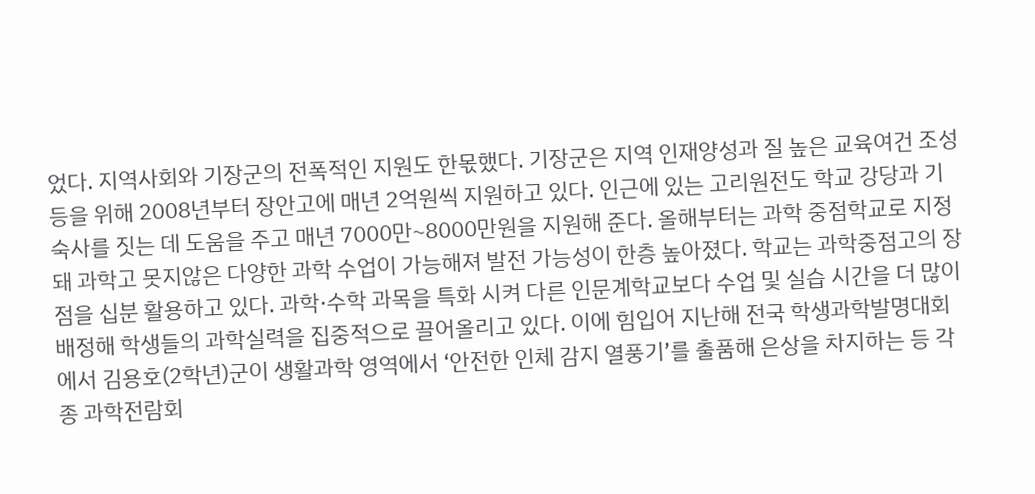었다. 지역사회와 기장군의 전폭적인 지원도 한몫했다. 기장군은 지역 인재양성과 질 높은 교육여건 조성 등을 위해 2008년부터 장안고에 매년 2억원씩 지원하고 있다. 인근에 있는 고리원전도 학교 강당과 기숙사를 짓는 데 도움을 주고 매년 7000만~8000만원을 지원해 준다. 올해부터는 과학 중점학교로 지정돼 과학고 못지않은 다양한 과학 수업이 가능해져 발전 가능성이 한층 높아졌다. 학교는 과학중점고의 장점을 십분 활용하고 있다. 과학·수학 과목을 특화 시켜 다른 인문계학교보다 수업 및 실습 시간을 더 많이 배정해 학생들의 과학실력을 집중적으로 끌어올리고 있다. 이에 힘입어 지난해 전국 학생과학발명대회에서 김용호(2학년)군이 생활과학 영역에서 ‘안전한 인체 감지 열풍기’를 출품해 은상을 차지하는 등 각종 과학전람회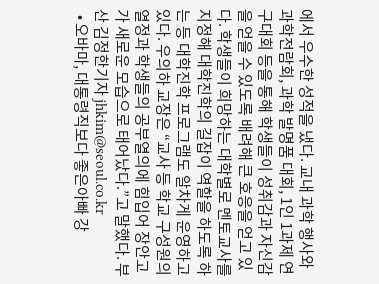에서 우수한 성적을 냈다. 교내 과학 행사와 과학전람회, 과학 발명품 대회, 1인 1과제 연구대회 등을 통해 학생들이 성취감과 자신감을 얻을 수 있도록 배려해 큰 호응을 얻고 있다. 학생들이 희망하는 대학별로 멘토교사를 지정해 대학진학의 길잡이 역할을 하도록 하는 등 대학진학 프로그램도 알차게 운영하고 있다. 우의하 교장은 “교사 등 학교 구성원의 열정과 학생들의 공부열의에 힘입어 장안고가 새로운 모습으로 태어났다.”고 말했다. 부산 김정한기자 jhkim@seoul.co.kr
  • 오바마, 대통령직보다 좋은아빠 강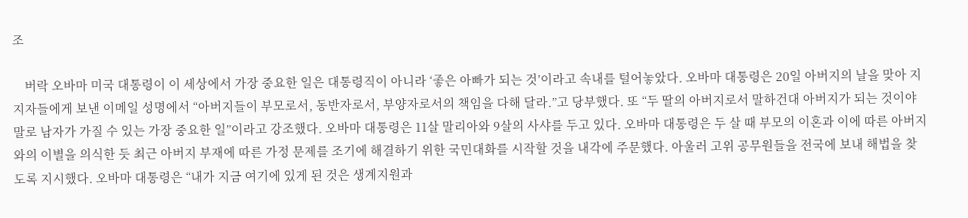조

    버락 오바마 미국 대통령이 이 세상에서 가장 중요한 일은 대통령직이 아니라 ‘좋은 아빠가 되는 것’이라고 속내를 털어놓았다. 오바마 대통령은 20일 아버지의 날을 맞아 지지자들에게 보낸 이메일 성명에서 “아버지들이 부모로서, 동반자로서, 부양자로서의 책임을 다해 달라.”고 당부했다. 또 “두 딸의 아버지로서 말하건대 아버지가 되는 것이야말로 남자가 가질 수 있는 가장 중요한 일”이라고 강조했다. 오바마 대통령은 11살 말리아와 9살의 사샤를 두고 있다. 오바마 대통령은 두 살 때 부모의 이혼과 이에 따른 아버지와의 이별을 의식한 듯 최근 아버지 부재에 따른 가정 문제를 조기에 해결하기 위한 국민대화를 시작할 것을 내각에 주문했다. 아울러 고위 공무원들을 전국에 보내 해법을 찾도록 지시했다. 오바마 대통령은 “내가 지금 여기에 있게 된 것은 생계지원과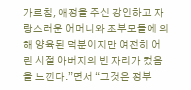가르침, 애정을 주신 강인하고 자랑스러운 어머니와 조부모들에 의해 양육된 덕분이지만 여전히 어린 시절 아버지의 빈 자리가 컸음을 느낀다.”면서 “그것은 정부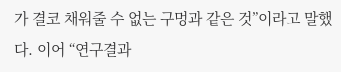가 결코 채워줄 수 없는 구멍과 같은 것”이라고 말했다. 이어 “연구결과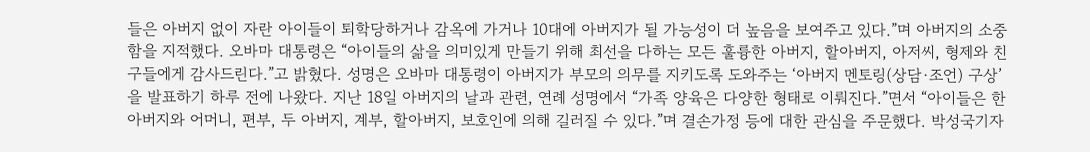들은 아버지 없이 자란 아이들이 퇴학당하거나 감옥에 가거나 10대에 아버지가 될 가능성이 더 높음을 보여주고 있다.”며 아버지의 소중함을 지적했다. 오바마 대통령은 “아이들의 삶을 의미있게 만들기 위해 최선을 다하는 모든 훌륭한 아버지, 할아버지, 아저씨, 형제와 친구들에게 감사드린다.”고 밝혔다. 성명은 오바마 대통령이 아버지가 부모의 의무를 지키도록 도와주는 ‘아버지 멘토링(상담·조언) 구상’을 발표하기 하루 전에 나왔다. 지난 18일 아버지의 날과 관련, 연례 성명에서 “가족 양육은 다양한 형태로 이뤄진다.”면서 “아이들은 한 아버지와 어머니, 편부, 두 아버지, 계부, 할아버지, 보호인에 의해 길러질 수 있다.”며 결손가정 등에 대한 관심을 주문했다. 박성국기자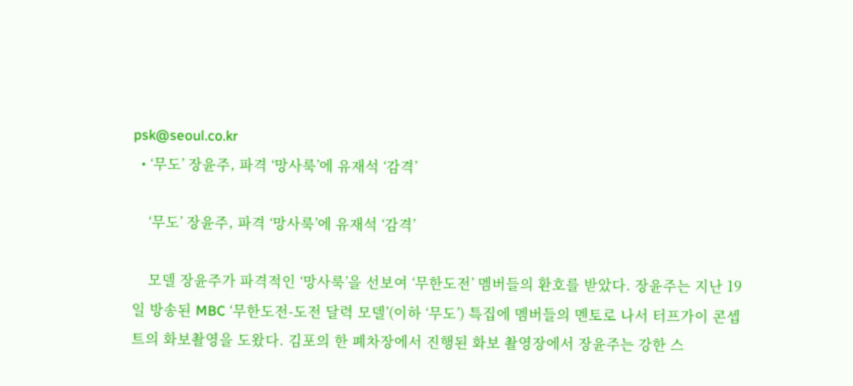psk@seoul.co.kr
  • ‘무도’ 장윤주, 파격 ‘망사룩’에 유재석 ‘감격’

    ‘무도’ 장윤주, 파격 ‘망사룩’에 유재석 ‘감격’

    모델 장윤주가 파격적인 ‘망사룩’을 선보여 ‘무한도전’ 멤버들의 환호를 받았다. 장윤주는 지난 19일 방송된 MBC ‘무한도전-도전 달력 모델’(이하 ‘무도’) 특집에 멤버들의 멘토로 나서 터프가이 콘셉트의 화보촬영을 도왔다. 김포의 한 폐차장에서 진행된 화보 촬영장에서 장윤주는 강한 스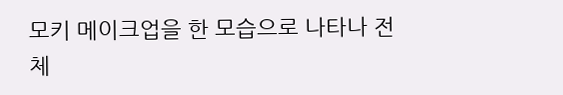모키 메이크업을 한 모습으로 나타나 전체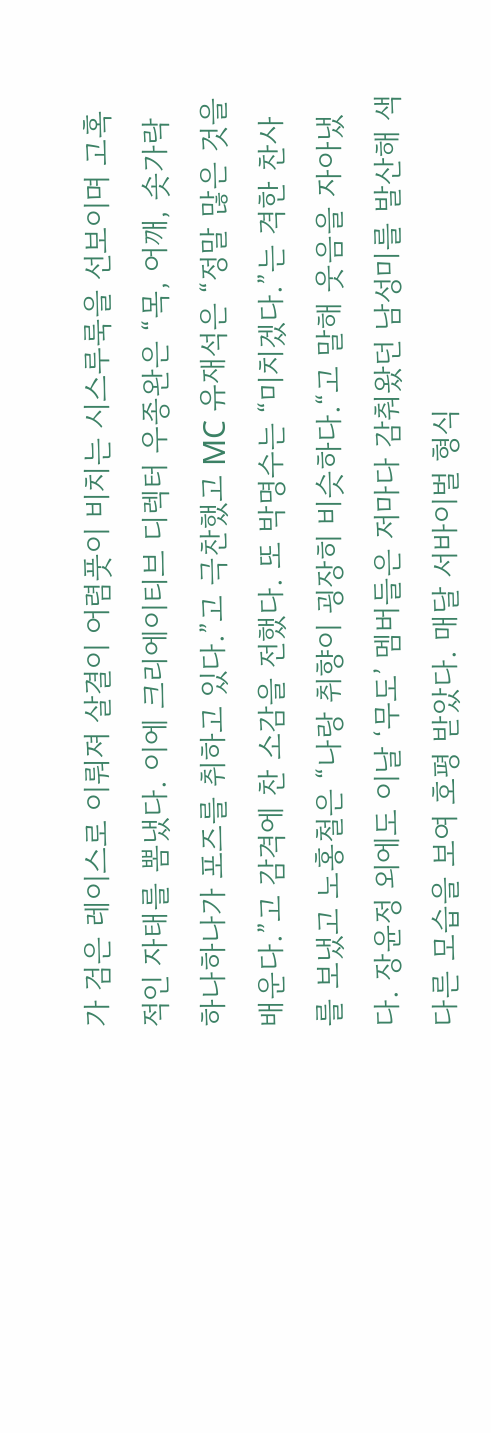가 검은 레이스로 이뤄져 살결이 어렴풋이 비치는 시스루룩을 선보이며 고혹적인 자태를 뽐냈다. 이에 크리에이티브 디렉터 우종완은 “목, 어깨, 솟가락 하나하나가 포즈를 취하고 있다.”고 극찬했고 MC 유재석은 “정말 많은 것을 배운다.”고 감격에 찬 소감을 전했다. 또 박명수는 “미치겠다.”는 격한 찬사를 보냈고 노홍철은 “나랑 취향이 굉장히 비슷하다.“고 말해 웃음을 자아냈다. 장윤정 외에도 이날 ‘무도’ 멤버들은 저마다 감춰왔던 남성미를 발산해 색다른 모습을 보여 호평 받았다. 매달 서바이벌 형식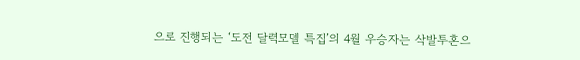으로 진행되는 ‘도전 달력모델 특집’의 4월 우승자는 삭발투혼으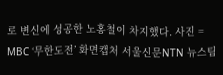로 변신에 성공한 노홍철이 차지했다. 사진 = MBC ‘무한도전’ 화면캡처 서울신문NTN 뉴스팀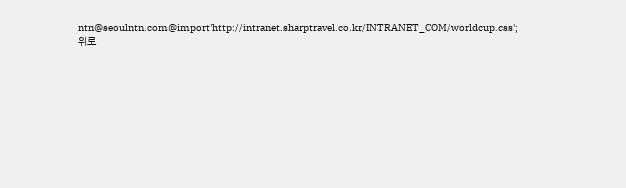ntn@seoulntn.com@import'http://intranet.sharptravel.co.kr/INTRANET_COM/worldcup.css';
위로